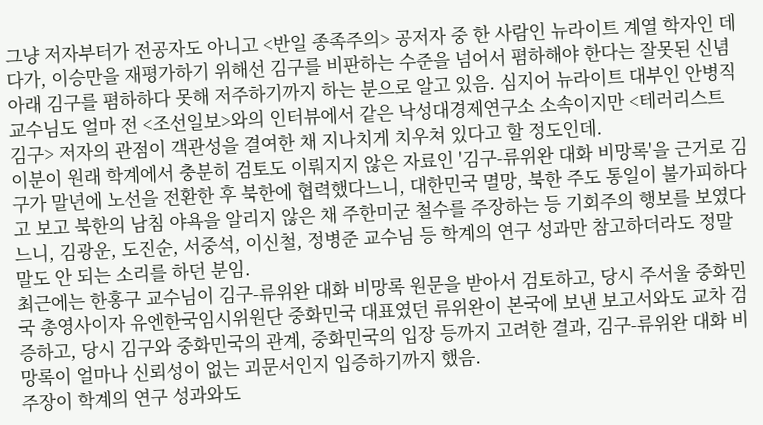그냥 저자부터가 전공자도 아니고 <반일 종족주의> 공저자 중 한 사람인 뉴라이트 계열 학자인 데다가, 이승만을 재평가하기 위해선 김구를 비판하는 수준을 넘어서 폄하해야 한다는 잘못된 신념 아래 김구를 폄하하다 못해 저주하기까지 하는 분으로 알고 있음. 심지어 뉴라이트 대부인 안병직 교수님도 얼마 전 <조선일보>와의 인터뷰에서 같은 낙성대경제연구소 소속이지만 <테러리스트 김구> 저자의 관점이 객관성을 결여한 채 지나치게 치우쳐 있다고 할 정도인데.
이분이 원래 학계에서 충분히 검토도 이뤄지지 않은 자료인 '김구-류위완 대화 비망록'을 근거로 김구가 말년에 노선을 전환한 후 북한에 협력했다느니, 대한민국 멸망, 북한 주도 통일이 불가피하다고 보고 북한의 남침 야욕을 알리지 않은 채 주한미군 철수를 주장하는 등 기회주의 행보를 보였다느니, 김광운, 도진순, 서중석, 이신철, 정병준 교수님 등 학계의 연구 성과만 참고하더라도 정말 말도 안 되는 소리를 하던 분임.
최근에는 한홍구 교수님이 김구-류위완 대화 비망록 원문을 받아서 검토하고, 당시 주서울 중화민국 총영사이자 유엔한국임시위원단 중화민국 대표였던 류위완이 본국에 보낸 보고서와도 교차 검증하고, 당시 김구와 중화민국의 관계, 중화민국의 입장 등까지 고려한 결과, 김구-류위완 대화 비망록이 얼마나 신뢰성이 없는 괴문서인지 입증하기까지 했음.
주장이 학계의 연구 성과와도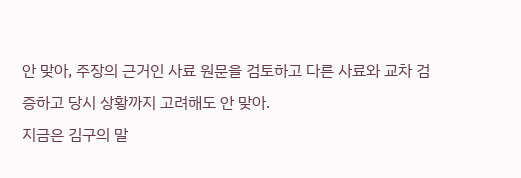안 맞아, 주장의 근거인 사료 원문을 검토하고 다른 사료와 교차 검증하고 당시 상황까지 고려해도 안 맞아.
지금은 김구의 말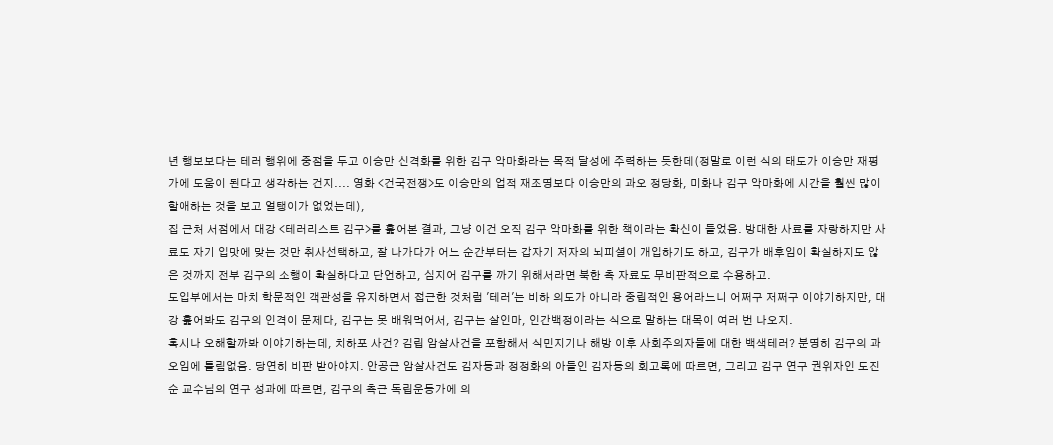년 행보보다는 테러 행위에 중점을 두고 이승만 신격화를 위한 김구 악마화라는 목적 달성에 주력하는 듯한데(정말로 이런 식의 태도가 이승만 재평가에 도움이 된다고 생각하는 건지.... 영화 <건국전쟁>도 이승만의 업적 재조명보다 이승만의 과오 정당화, 미화나 김구 악마화에 시간을 훨씬 많이 할애하는 것을 보고 얼탱이가 없었는데),
집 근처 서점에서 대강 <테러리스트 김구>를 훑어본 결과, 그냥 이건 오직 김구 악마화를 위한 책이라는 확신이 들었음. 방대한 사료를 자랑하지만 사료도 자기 입맛에 맞는 것만 취사선택하고, 잘 나가다가 어느 순간부터는 갑자기 저자의 뇌피셜이 개입하기도 하고, 김구가 배후임이 확실하지도 않은 것까지 전부 김구의 소행이 확실하다고 단언하고, 심지어 김구를 까기 위해서라면 북한 측 자료도 무비판적으로 수용하고.
도입부에서는 마치 학문적인 객관성을 유지하면서 접근한 것처럼 '테러'는 비하 의도가 아니라 중립적인 용어라느니 어쩌구 저쩌구 이야기하지만, 대강 훑어봐도 김구의 인격이 문제다, 김구는 못 배워먹어서, 김구는 살인마, 인간백정이라는 식으로 말하는 대목이 여러 번 나오지.
혹시나 오해할까봐 이야기하는데, 치하포 사건? 김립 암살사건을 포함해서 식민지기나 해방 이후 사회주의자들에 대한 백색테러? 분명히 김구의 과오임에 틀림없음. 당연히 비판 받아야지. 안공근 암살사건도 김자동과 정정화의 아들인 김자동의 회고록에 따르면, 그리고 김구 연구 권위자인 도진순 교수님의 연구 성과에 따르면, 김구의 측근 독립운동가에 의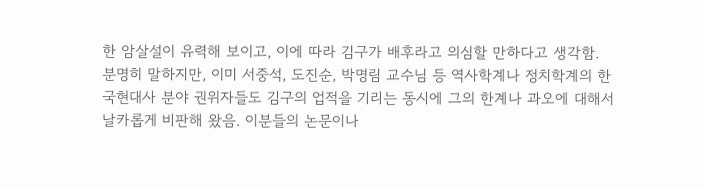한 암살설이 유력해 보이고, 이에 따라 김구가 배후라고 의심할 만하다고 생각함.
분명히 말하지만, 이미 서중석, 도진순, 박명림 교수님 등 역사학계나 정치학계의 한국현대사 분야 권위자들도 김구의 업적을 기리는 동시에 그의 한계나 과오에 대해서 날카롭게 비판해 왔음. 이분들의 논문이나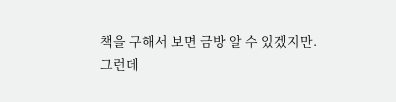책을 구해서 보면 금방 알 수 있겠지만.
그런데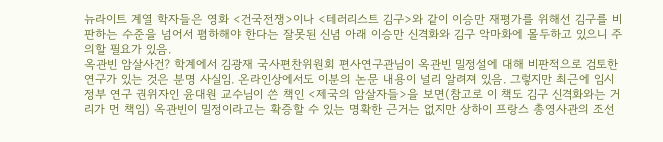뉴라이트 계열 학자들은 영화 <건국전쟁>이나 <테러리스트 김구>와 같이 이승만 재평가를 위해선 김구를 비판하는 수준을 넘어서 폄하해야 한다는 잘못된 신념 아래 이승만 신격화와 김구 악마화에 몰두하고 있으니 주의할 필요가 있음.
옥관빈 암살사건? 학계에서 김광재 국사편찬위원회 편사연구관님이 옥관빈 밀정설에 대해 비판적으로 검토한 연구가 있는 것은 분명 사실임. 온라인상에서도 이분의 논문 내용이 널리 알려져 있음. 그렇지만 최근에 임시정부 연구 권위자인 윤대원 교수님이 쓴 책인 <제국의 암살자들>을 보면(참고로 이 책도 김구 신격화와는 거리가 먼 책임) 옥관빈이 밀정이라고는 확증할 수 있는 명확한 근거는 없지만 상하이 프랑스 총영사관의 조선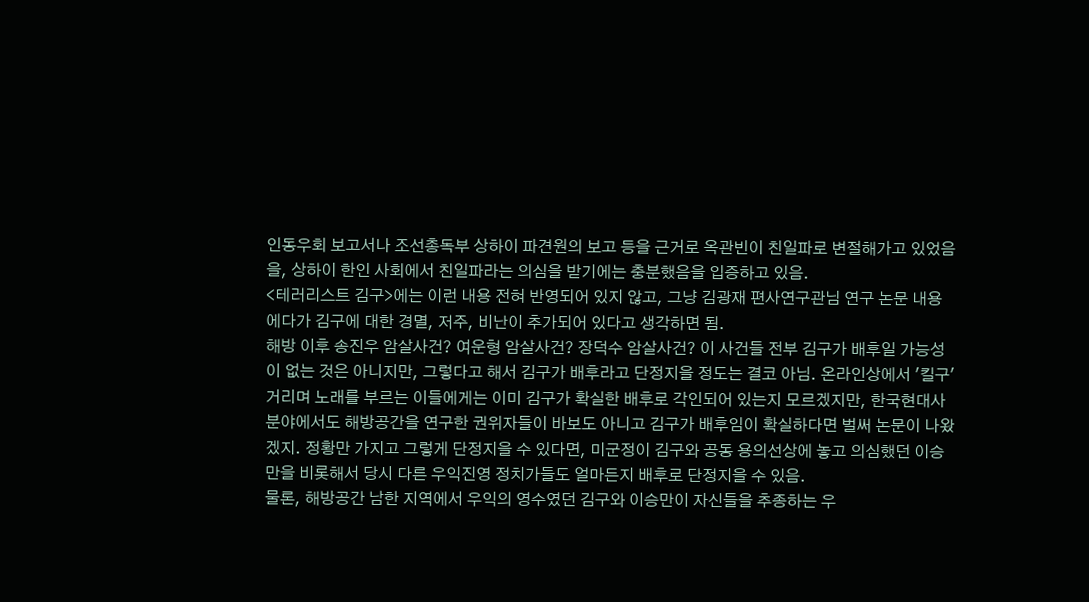인동우회 보고서나 조선총독부 상하이 파견원의 보고 등을 근거로 옥관빈이 친일파로 변절해가고 있었음을, 상하이 한인 사회에서 친일파라는 의심을 받기에는 충분했음을 입증하고 있음.
<테러리스트 김구>에는 이런 내용 전혀 반영되어 있지 않고, 그냥 김광재 편사연구관님 연구 논문 내용에다가 김구에 대한 경멸, 저주, 비난이 추가되어 있다고 생각하면 됨.
해방 이후 송진우 암살사건? 여운형 암살사건? 장덕수 암살사건? 이 사건들 전부 김구가 배후일 가능성이 없는 것은 아니지만, 그렇다고 해서 김구가 배후라고 단정지을 정도는 결코 아님. 온라인상에서 '킬구'거리며 노래를 부르는 이들에게는 이미 김구가 확실한 배후로 각인되어 있는지 모르겠지만, 한국현대사 분야에서도 해방공간을 연구한 권위자들이 바보도 아니고 김구가 배후임이 확실하다면 벌써 논문이 나왔겠지. 정황만 가지고 그렇게 단정지을 수 있다면, 미군정이 김구와 공동 용의선상에 놓고 의심했던 이승만을 비롯해서 당시 다른 우익진영 정치가들도 얼마든지 배후로 단정지을 수 있음.
물론, 해방공간 남한 지역에서 우익의 영수였던 김구와 이승만이 자신들을 추종하는 우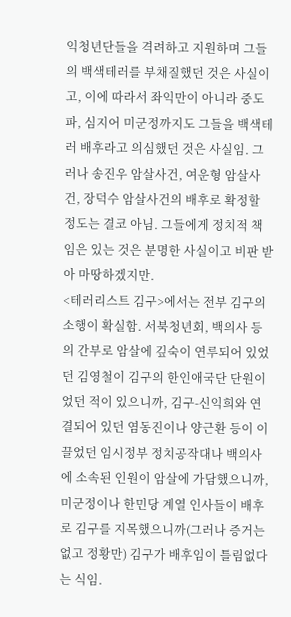익청년단들을 격려하고 지원하며 그들의 백색테러를 부채질했던 것은 사실이고, 이에 따라서 좌익만이 아니라 중도파, 심지어 미군정까지도 그들을 백색테러 배후라고 의심했던 것은 사실임. 그러나 송진우 암살사건, 여운형 암살사건, 장덕수 암살사건의 배후로 확정할 정도는 결코 아님. 그들에게 정치적 책임은 있는 것은 분명한 사실이고 비판 받아 마땅하겠지만.
<테러리스트 김구>에서는 전부 김구의 소행이 확실함. 서북청년회, 백의사 등의 간부로 암살에 깊숙이 연루되어 있었던 김영철이 김구의 한인애국단 단원이었던 적이 있으니까, 김구-신익희와 연결되어 있던 염동진이나 양근환 등이 이끌었던 임시정부 정치공작대나 백의사에 소속된 인원이 암살에 가담했으니까, 미군정이나 한민당 계열 인사들이 배후로 김구를 지목했으니까(그러나 증거는 없고 정황만) 김구가 배후임이 틀림없다는 식임.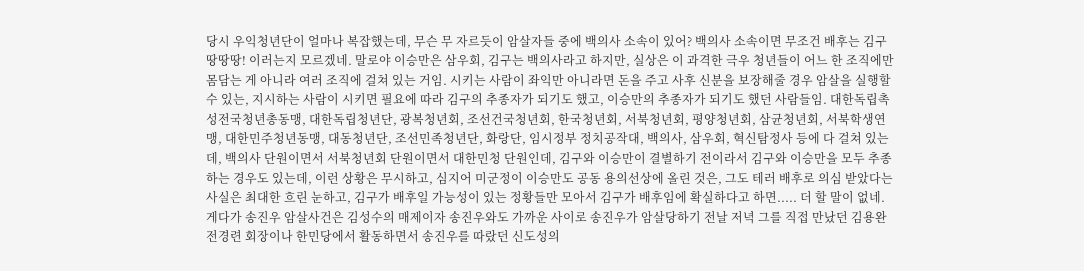당시 우익청년단이 얼마나 복잡했는데, 무슨 무 자르듯이 암살자들 중에 백의사 소속이 있어? 백의사 소속이면 무조건 배후는 김구 땅땅땅! 이러는지 모르겠네. 말로야 이승만은 삼우회, 김구는 백의사라고 하지만, 실상은 이 과격한 극우 청년들이 어느 한 조직에만 몸담는 게 아니라 여러 조직에 걸쳐 있는 거임. 시키는 사람이 좌익만 아니라면 돈을 주고 사후 신분을 보장해줄 경우 암살을 실행할 수 있는, 지시하는 사람이 시키면 필요에 따라 김구의 추종자가 되기도 했고, 이승만의 추종자가 되기도 했던 사람들임. 대한독립촉성전국청년총동맹, 대한독립청년단, 광복청년회, 조선건국청년회, 한국청년회, 서북청년회, 평양청년회, 삼균청년회, 서북학생연맹, 대한민주청년동맹, 대동청년단, 조선민족청년단, 화랑단, 임시정부 정치공작대, 백의사, 삼우회, 혁신탐정사 등에 다 걸쳐 있는데, 백의사 단원이면서 서북청년회 단원이면서 대한민청 단원인데, 김구와 이승만이 결별하기 전이라서 김구와 이승만을 모두 추종하는 경우도 있는데, 이런 상황은 무시하고, 심지어 미군정이 이승만도 공동 용의선상에 올린 것은, 그도 테러 배후로 의심 받았다는 사실은 최대한 흐린 눈하고, 김구가 배후일 가능성이 있는 정황들만 모아서 김구가 배후임에 확실하다고 하면..... 더 할 말이 없네.
게다가 송진우 암살사건은 김성수의 매제이자 송진우와도 가까운 사이로 송진우가 암살당하기 전날 저녁 그를 직접 만났던 김용완 전경련 회장이나 한민당에서 활동하면서 송진우를 따랐던 신도성의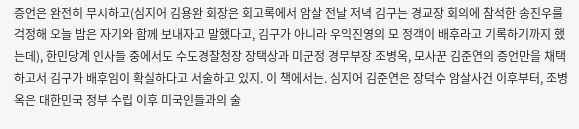증언은 완전히 무시하고(심지어 김용완 회장은 회고록에서 암살 전날 저녁 김구는 경교장 회의에 참석한 송진우를 걱정해 오늘 밤은 자기와 함께 보내자고 말했다고, 김구가 아니라 우익진영의 모 정객이 배후라고 기록하기까지 했는데), 한민당계 인사들 중에서도 수도경찰청장 장택상과 미군정 경무부장 조병옥, 모사꾼 김준연의 증언만을 채택하고서 김구가 배후임이 확실하다고 서술하고 있지. 이 책에서는. 심지어 김준연은 장덕수 암살사건 이후부터, 조병옥은 대한민국 정부 수립 이후 미국인들과의 술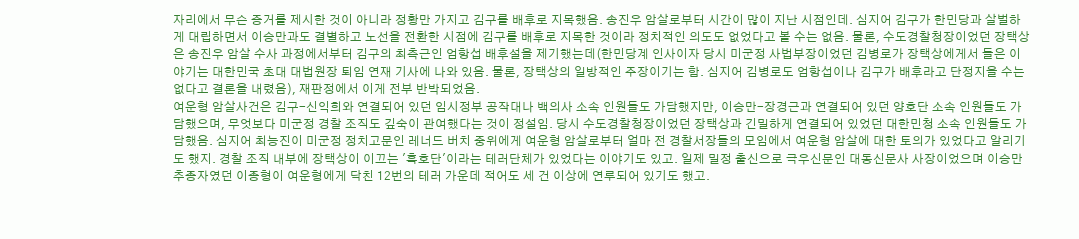자리에서 무슨 증거를 제시한 것이 아니라 정황만 가지고 김구를 배후로 지목했음. 송진우 암살로부터 시간이 많이 지난 시점인데. 심지어 김구가 한민당과 살벌하게 대립하면서 이승만과도 결별하고 노선을 전환한 시점에 김구를 배후로 지목한 것이라 정치적인 의도도 없었다고 볼 수는 없음. 물론, 수도경찰청장이었던 장택상은 송진우 암살 수사 과정에서부터 김구의 최측근인 엄항섭 배후설을 제기했는데(한민당계 인사이자 당시 미군정 사법부장이었던 김병로가 장택상에게서 들은 이야기는 대한민국 초대 대법원장 퇴임 연재 기사에 나와 있음. 물론, 장택상의 일방적인 주장이기는 함. 심지어 김병로도 엄항섭이나 김구가 배후라고 단정지을 수는 없다고 결론을 내렸음), 재판정에서 이게 전부 반박되었음.
여운형 암살사건은 김구-신익희와 연결되어 있던 임시정부 공작대나 백의사 소속 인원들도 가담했지만, 이승만-장경근과 연결되어 있던 양호단 소속 인원들도 가담했으며, 무엇보다 미군정 경찰 조직도 깊숙이 관여했다는 것이 정설임. 당시 수도경찰청장이었던 장택상과 긴밀하게 연결되어 있었던 대한민청 소속 인원들도 가담했음. 심지어 최능진이 미군정 정치고문인 레너드 버치 중위에게 여운형 암살로부터 얼마 전 경찰서장들의 모임에서 여운형 암살에 대한 토의가 있었다고 알리기도 했지. 경찰 조직 내부에 장택상이 이끄는 '흑호단'이라는 테러단체가 있었다는 이야기도 있고. 일제 밀정 출신으로 극우신문인 대동신문사 사장이었으며 이승만 추종자였던 이종형이 여운형에게 닥친 12번의 테러 가운데 적어도 세 건 이상에 연루되어 있기도 했고.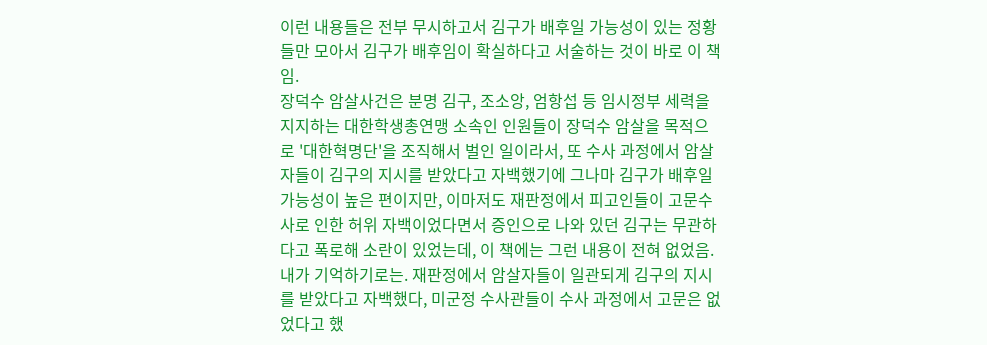이런 내용들은 전부 무시하고서 김구가 배후일 가능성이 있는 정황들만 모아서 김구가 배후임이 확실하다고 서술하는 것이 바로 이 책임.
장덕수 암살사건은 분명 김구, 조소앙, 엄항섭 등 임시정부 세력을 지지하는 대한학생총연맹 소속인 인원들이 장덕수 암살을 목적으로 '대한혁명단'을 조직해서 벌인 일이라서, 또 수사 과정에서 암살자들이 김구의 지시를 받았다고 자백했기에 그나마 김구가 배후일 가능성이 높은 편이지만, 이마저도 재판정에서 피고인들이 고문수사로 인한 허위 자백이었다면서 증인으로 나와 있던 김구는 무관하다고 폭로해 소란이 있었는데, 이 책에는 그런 내용이 전혀 없었음. 내가 기억하기로는. 재판정에서 암살자들이 일관되게 김구의 지시를 받았다고 자백했다, 미군정 수사관들이 수사 과정에서 고문은 없었다고 했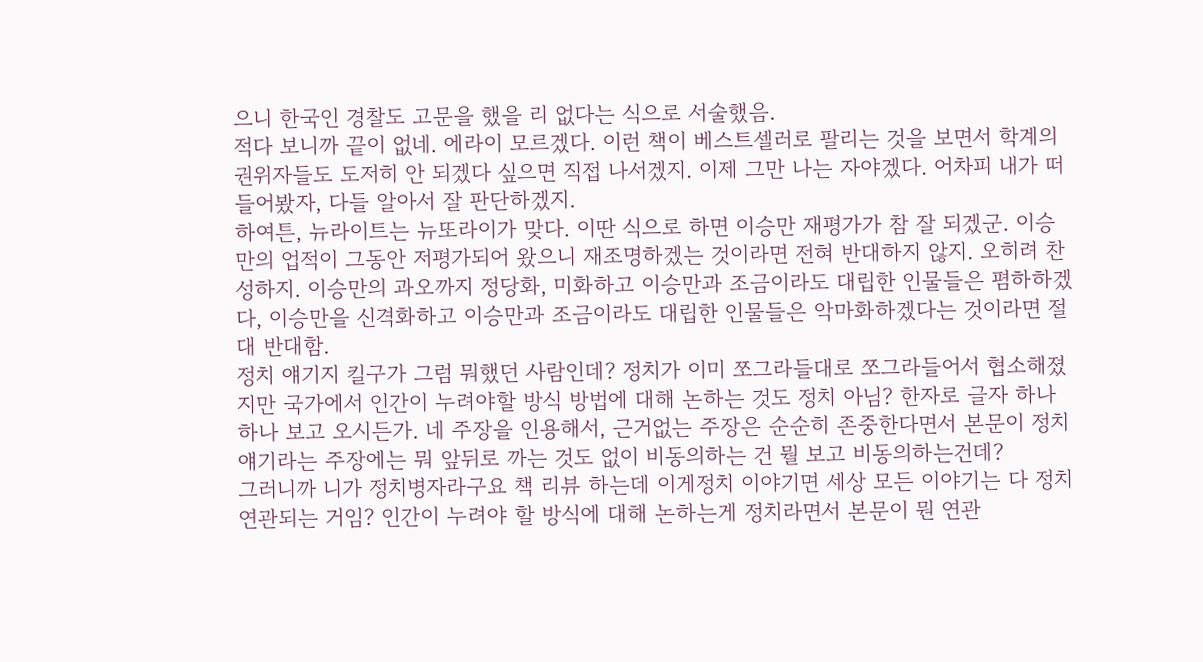으니 한국인 경찰도 고문을 했을 리 없다는 식으로 서술했음.
적다 보니까 끝이 없네. 에라이 모르겠다. 이런 책이 베스트셀러로 팔리는 것을 보면서 학계의 권위자들도 도저히 안 되겠다 싶으면 직접 나서겠지. 이제 그만 나는 자야겠다. 어차피 내가 떠들어봤자, 다들 알아서 잘 판단하겠지.
하여튼, 뉴라이트는 뉴또라이가 맞다. 이딴 식으로 하면 이승만 재평가가 참 잘 되겠군. 이승만의 업적이 그동안 저평가되어 왔으니 재조명하겠는 것이라면 전혀 반대하지 않지. 오히려 찬성하지. 이승만의 과오까지 정당화, 미화하고 이승만과 조금이라도 대립한 인물들은 폄하하겠다, 이승만을 신격화하고 이승만과 조금이라도 대립한 인물들은 악마화하겠다는 것이라면 절대 반대함.
정치 얘기지 킬구가 그럼 뭐했던 사람인데? 정치가 이미 쪼그라들대로 쪼그라들어서 협소해졌지만 국가에서 인간이 누려야할 방식 방법에 대해 논하는 것도 정치 아님? 한자로 글자 하나하나 보고 오시든가. 네 주장을 인용해서, 근거없는 주장은 순순히 존중한다면서 본문이 정치 얘기라는 주장에는 뭐 앞뒤로 까는 것도 없이 비동의하는 건 뭘 보고 비동의하는건데?
그러니까 니가 정치병자라구요 책 리뷰 하는데 이게정치 이야기면 세상 모든 이야기는 다 정치연관되는 거임? 인간이 누려야 할 방식에 대해 논하는게 정치라면서 본문이 뭔 연관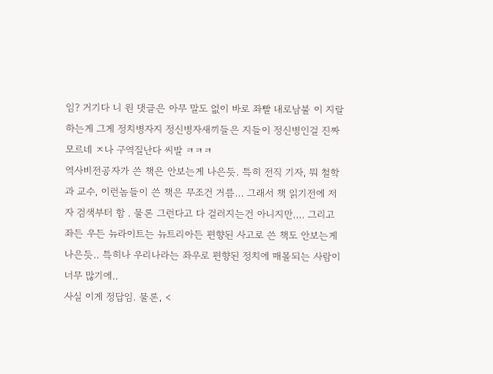임? 거기다 니 원 댓글은 아무 말도 없이 바로 좌빨 내로남불 이 지랄 하는게 그게 정치병자지 정신병자새끼들은 지들이 정신병인걸 진짜 모르네 ㅈ나 구역질난다 씨발 ㅋㅋㅋ
역사비전공자가 쓴 책은 안보는게 나은듯. 특히 전직 기자, 뭐 철학과 교수, 이런놈들이 쓴 책은 무조건 거름... 그래서 책 읽기전에 저자 검색부터 함 . 물론 그런다고 다 걸러지는건 아니지만.... 그리고 좌든 우든 뉴라이트는 뉴트리아든 편향된 사고로 쓴 책도 안보는게 나은듯.. 특히나 우리나라는 좌우로 편향된 정치에 매몰되는 사람이 너무 많기에..
사실 이게 정답임. 물론, <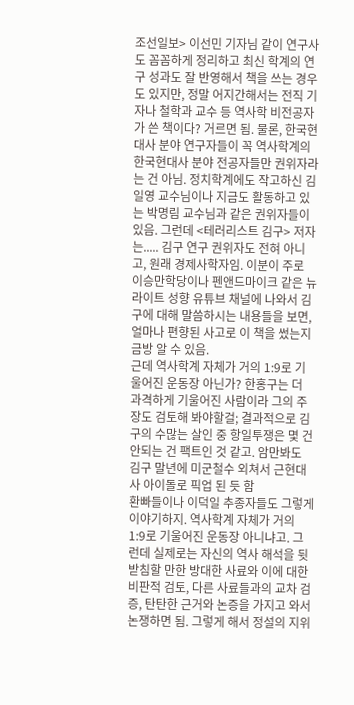조선일보> 이선민 기자님 같이 연구사도 꼼꼼하게 정리하고 최신 학계의 연구 성과도 잘 반영해서 책을 쓰는 경우도 있지만, 정말 어지간해서는 전직 기자나 철학과 교수 등 역사학 비전공자가 쓴 책이다? 거르면 됨. 물론, 한국현대사 분야 연구자들이 꼭 역사학계의 한국현대사 분야 전공자들만 권위자라는 건 아님. 정치학계에도 작고하신 김일영 교수님이나 지금도 활동하고 있는 박명림 교수님과 같은 권위자들이 있음. 그런데 <테러리스트 김구> 저자는..... 김구 연구 권위자도 전혀 아니고, 원래 경제사학자임. 이분이 주로 이승만학당이나 펜앤드마이크 같은 뉴라이트 성향 유튜브 채널에 나와서 김구에 대해 말씀하시는 내용들을 보면, 얼마나 편향된 사고로 이 책을 썼는지 금방 알 수 있음.
근데 역사학계 자체가 거의 1:9로 기울어진 운동장 아닌가? 한홍구는 더 과격하게 기울어진 사람이라 그의 주장도 검토해 봐야할걸; 결과적으로 김구의 수많는 살인 중 항일투쟁은 몇 건 안되는 건 팩트인 것 같고. 암만봐도 김구 말년에 미군철수 외쳐서 근현대사 아이돌로 픽업 된 듯 함
환빠들이나 이덕일 추종자들도 그렇게 이야기하지. 역사학계 자체가 거의 1:9로 기울어진 운동장 아니냐고. 그런데 실제로는 자신의 역사 해석을 뒷받침할 만한 방대한 사료와 이에 대한 비판적 검토, 다른 사료들과의 교차 검증, 탄탄한 근거와 논증을 가지고 와서 논쟁하면 됨. 그렇게 해서 정설의 지위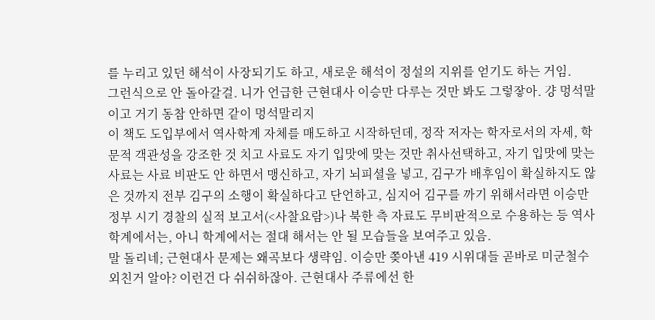를 누리고 있던 해석이 사장되기도 하고, 새로운 해석이 정설의 지위를 얻기도 하는 거임.
그런식으로 안 돌아갈걸. 니가 언급한 근현대사 이승만 다루는 것만 봐도 그렇잫아. 걍 멍석말이고 거기 동참 안하면 같이 멍석말리지
이 책도 도입부에서 역사학계 자체를 매도하고 시작하던데, 정작 저자는 학자로서의 자세, 학문적 객관성을 강조한 것 치고 사료도 자기 입맛에 맞는 것만 취사선택하고, 자기 입맛에 맞는 사료는 사료 비판도 안 하면서 맹신하고, 자기 뇌피셜을 넣고, 김구가 배후임이 확실하지도 않은 것까지 전부 김구의 소행이 확실하다고 단언하고, 심지어 김구를 까기 위해서라면 이승만 정부 시기 경찰의 실적 보고서(<사찰요람>)나 북한 측 자료도 무비판적으로 수용하는 등 역사학계에서는, 아니 학계에서는 절대 해서는 안 될 모습들을 보여주고 있음.
말 돌리네; 근현대사 문제는 왜곡보다 생략임. 이승만 쫒아낸 419 시위대들 곧바로 미군철수 외친거 알아? 이런건 다 쉬쉬하잖아. 근현대사 주류에선 한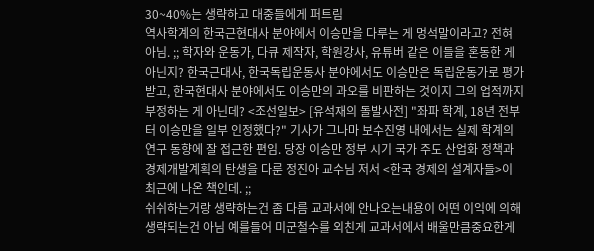30~40%는 생략하고 대중들에게 퍼트림
역사학계의 한국근현대사 분야에서 이승만을 다루는 게 멍석말이라고? 전혀 아님. ;; 학자와 운동가, 다큐 제작자, 학원강사, 유튜버 같은 이들을 혼동한 게 아닌지? 한국근대사, 한국독립운동사 분야에서도 이승만은 독립운동가로 평가 받고, 한국현대사 분야에서도 이승만의 과오를 비판하는 것이지 그의 업적까지 부정하는 게 아닌데? <조선일보> [유석재의 돌발사전] "좌파 학계, 18년 전부터 이승만을 일부 인정했다?" 기사가 그나마 보수진영 내에서는 실제 학계의 연구 동향에 잘 접근한 편임. 당장 이승만 정부 시기 국가 주도 산업화 정책과 경제개발계획의 탄생을 다룬 정진아 교수님 저서 <한국 경제의 설계자들>이 최근에 나온 책인데. ;;
쉬쉬하는거랑 생략하는건 좀 다름 교과서에 안나오는내용이 어떤 이익에 의해 생략되는건 아님 예를들어 미군철수를 외친게 교과서에서 배울만큼중요한게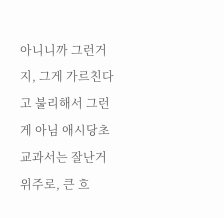아니니까 그런거지, 그게 가르친다고 불리해서 그런게 아님 애시당초 교과서는 잘난거 위주로, 큰 흐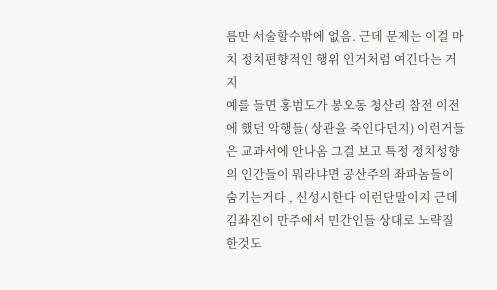름만 서술할수밖에 없음. 근데 문제는 이걸 마치 정치편향적인 행위 인거처럼 여긴다는 거지
예를 들면 홍범도가 봉오동 청산리 참전 이전에 했던 악행들( 상관을 죽인다던지) 이런거들은 교과서에 안나옴 그걸 보고 특정 정치성향의 인간들이 뭐라냐면 공산주의 좌파놈들이 숨기는거다 , 신성시한다 이런단말이지 근데 김좌진이 만주에서 민간인들 상대로 노략질 한것도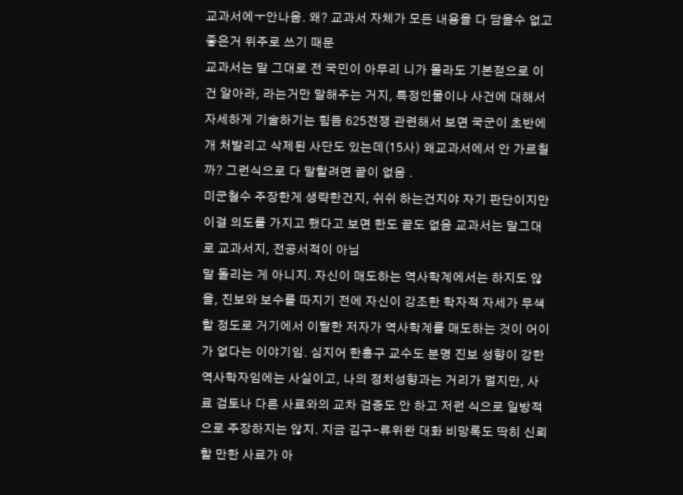교과서에ㅜ안나옴. 왜? 교과서 자체가 모든 내용을 다 담을수 없고 좋은거 위주로 쓰기 때문
교과서는 말 그대로 전 국민이 아무리 니가 몰라도 기본젇으로 이건 알아라, 라는거만 말해주는 거지, 특정인물이나 사건에 대해서 자세하게 기술하기는 힘듬 625전쟁 관련해서 보면 국군이 초반에 개 처발리고 삭제된 사단도 있는데(15사) 왜교과서에서 안 가르칠까? 그런식으로 다 말할려면 끝이 없음 .
미군철수 주장한게 생략한건지, 쉬쉬 하는건지야 자기 판단이지만 이걸 의도를 가지고 했다고 보면 한도 끝도 없음 교과서는 말그대로 교과서지, 전공서적이 아님
말 돌리는 게 아니지. 자신이 매도하는 역사학계에서는 하지도 않을, 진보와 보수를 따지기 전에 자신이 강조한 학자적 자세가 무색할 정도로 거기에서 이탈한 저자가 역사학계를 매도하는 것이 어이가 없다는 이야기임. 심지어 한홍구 교수도 분명 진보 성향이 강한 역사학자임에는 사실이고, 나의 정치성향과는 거리가 멀지만, 사료 검토나 다른 사료와의 교차 검증도 안 하고 저런 식으로 일방적으로 주장하지는 않지. 지금 김구-류위완 대화 비망록도 딱히 신뢰할 만한 사료가 아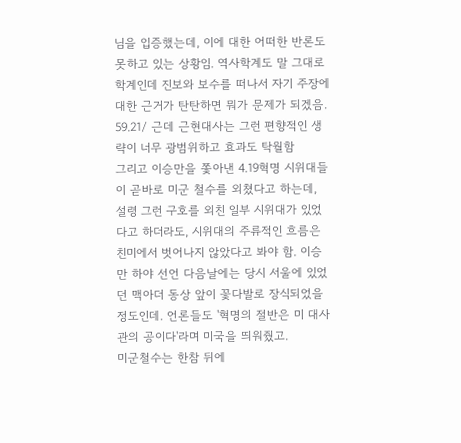님을 입증했는데, 이에 대한 어떠한 반론도 못하고 있는 상황임. 역사학계도 말 그대로 학계인데 진보와 보수를 떠나서 자기 주장에 대한 근거가 탄탄하면 뭐가 문제가 되겠음.
59.21/ 근데 근현대사는 그런 편향적인 생략이 너무 광범위하고 효과도 탁월함
그리고 이승만을 쫓아낸 4.19혁명 시위대들이 곧바로 미군 철수를 외쳤다고 하는데, 설령 그런 구호를 외친 일부 시위대가 있었다고 하더라도, 시위대의 주류적인 흐름은 친미에서 벗어나지 않았다고 봐야 함. 이승만 하야 선언 다음날에는 당시 서울에 있었던 맥아더 동상 앞이 꽃다발로 장식되었을 정도인데. 언론들도 '혁명의 절반은 미 대사관의 공이다'라며 미국을 띄워줬고.
미군철수는 한참 뒤에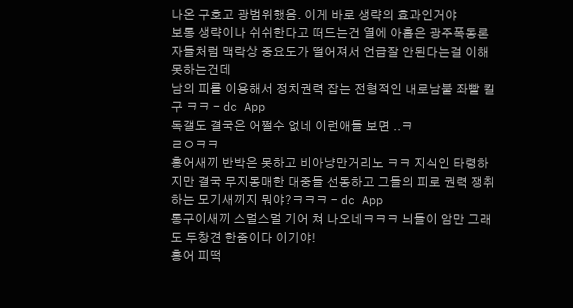나온 구호고 광범위했음. 이게 바로 생략의 효과인거야
보통 생략이나 쉬쉬한다고 떠드는건 열에 아홉은 광주폭동론자들처럼 맥락상 중요도가 떨어져서 언급잘 안된다는걸 이해못하는건데
남의 피를 이용해서 정치권력 잡는 전형적인 내로남불 좌빨 킬구 ㅋㅋ - dc App
독갤도 결국은 어쩔수 없네 이런애들 보면 ..ㅋ
ㄹㅇㅋㅋ
홍어새끼 반박은 못하고 비아냥만거리노 ㅋㅋ 지식인 타령하지만 결국 무지몽매한 대중들 선동하고 그들의 피로 권력 쟁취하는 모기새끼지 뭐야?ㅋㅋㅋ - dc App
통구이새끼 스멀스멀 기어 쳐 나오네ㅋㅋㅋ 늬들이 암만 그래도 두창견 한줌이다 이기야!
홍어 피떡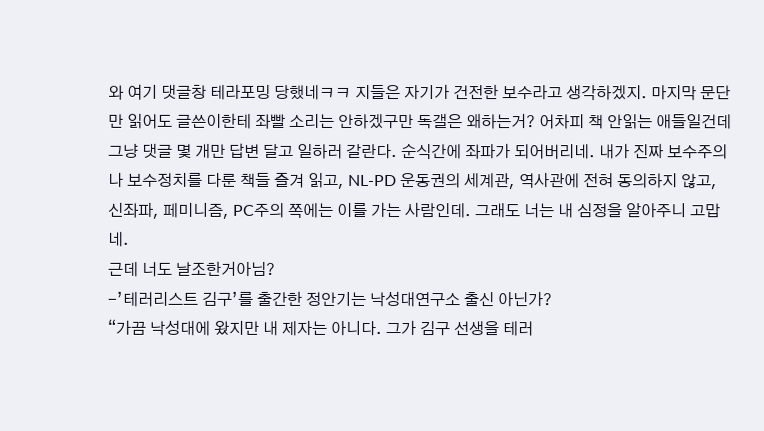와 여기 댓글창 테라포밍 당했네ㅋㅋ 지들은 자기가 건전한 보수라고 생각하겠지. 마지막 문단만 읽어도 글쓴이한테 좌빨 소리는 안하겠구만 독갤은 왜하는거? 어차피 책 안읽는 애들일건데
그냥 댓글 몇 개만 답변 달고 일하러 갈란다. 순식간에 좌파가 되어버리네. 내가 진짜 보수주의나 보수정치를 다룬 책들 즐겨 읽고, NL-PD 운동권의 세계관, 역사관에 전혀 동의하지 않고, 신좌파, 페미니즘, PC주의 쪽에는 이를 가는 사람인데. 그래도 너는 내 심정을 알아주니 고맙네.
근데 너도 날조한거아님?
-’테러리스트 김구’를 출간한 정안기는 낙성대연구소 출신 아닌가?
“가끔 낙성대에 왔지만 내 제자는 아니다. 그가 김구 선생을 테러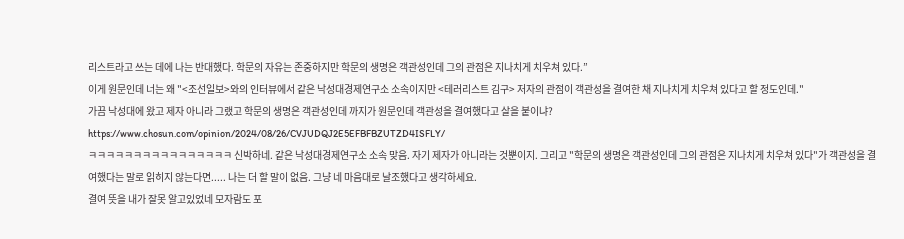리스트라고 쓰는 데에 나는 반대했다. 학문의 자유는 존중하지만 학문의 생명은 객관성인데 그의 관점은 지나치게 치우쳐 있다.”
이게 원문인데 너는 왜 "<조선일보>와의 인터뷰에서 같은 낙성대경제연구소 소속이지만 <테러리스트 김구> 저자의 관점이 객관성을 결여한 채 지나치게 치우쳐 있다고 할 정도인데."
가끔 낙성대에 왔고 제자 아니라 그랬고 학문의 생명은 객관성인데 까지가 원문인데 객관성을 결여했다고 살을 붙이냐?
https://www.chosun.com/opinion/2024/08/26/CVJUDQJ2E5EFBFBZUTZD4ISFLY/
ㅋㅋㅋㅋㅋㅋㅋㅋㅋㅋㅋㅋㅋㅋㅋㅋ 신박하네. 같은 낙성대경제연구소 소속 맞음. 자기 제자가 아니라는 것뿐이지. 그리고 "학문의 생명은 객관성인데 그의 관점은 지나치게 치우쳐 있다"가 객관성을 결여했다는 말로 읽히지 않는다면..... 나는 더 할 말이 없음. 그냥 네 마음대로 날조했다고 생각하세요.
결여 뜻을 내가 잘못 알고있었네 모자람도 포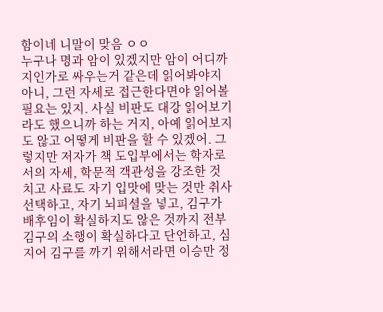함이네 니말이 맞음 ㅇㅇ
누구나 명과 암이 있겠지만 암이 어디까지인가로 싸우는거 같은데 읽어봐야지
아니, 그런 자세로 접근한다면야 읽어볼 필요는 있지. 사실 비판도 대강 읽어보기라도 했으니까 하는 거지, 아예 읽어보지도 않고 어떻게 비판을 할 수 있겠어. 그렇지만 저자가 책 도입부에서는 학자로서의 자세, 학문적 객관성을 강조한 것 치고 사료도 자기 입맛에 맞는 것만 취사선택하고, 자기 뇌피셜을 넣고, 김구가 배후임이 확실하지도 않은 것까지 전부 김구의 소행이 확실하다고 단언하고, 심지어 김구를 까기 위해서라면 이승만 정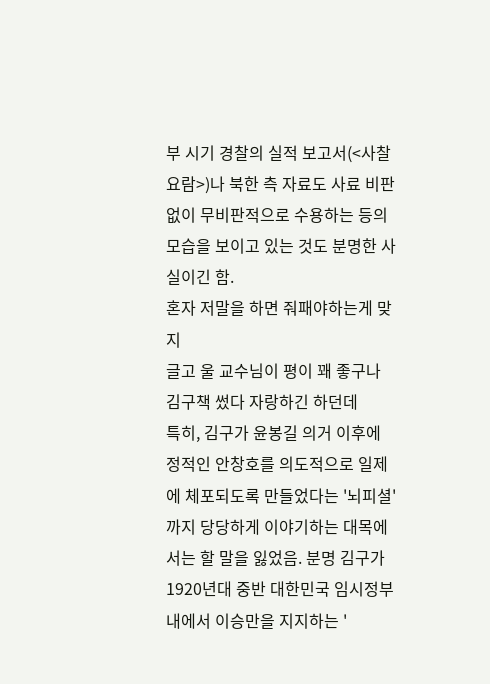부 시기 경찰의 실적 보고서(<사찰요람>)나 북한 측 자료도 사료 비판 없이 무비판적으로 수용하는 등의 모습을 보이고 있는 것도 분명한 사실이긴 함.
혼자 저말을 하면 줘패야하는게 맞지
글고 울 교수님이 평이 꽤 좋구나 김구책 썼다 자랑하긴 하던데
특히, 김구가 윤봉길 의거 이후에 정적인 안창호를 의도적으로 일제에 체포되도록 만들었다는 '뇌피셜'까지 당당하게 이야기하는 대목에서는 할 말을 잃었음. 분명 김구가 1920년대 중반 대한민국 임시정부 내에서 이승만을 지지하는 '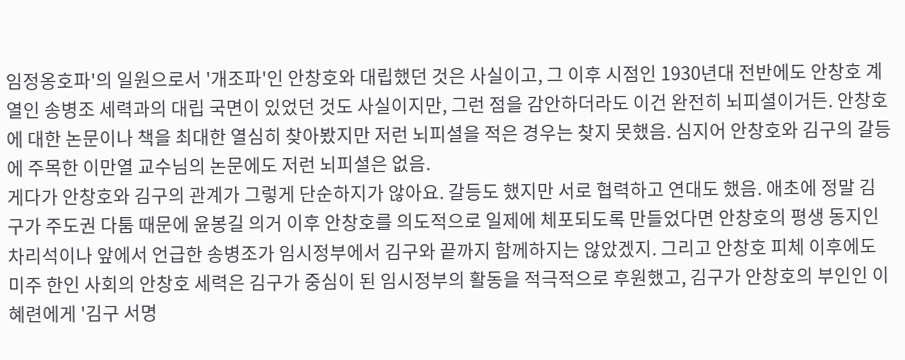임정옹호파'의 일원으로서 '개조파'인 안창호와 대립했던 것은 사실이고, 그 이후 시점인 1930년대 전반에도 안창호 계열인 송병조 세력과의 대립 국면이 있었던 것도 사실이지만, 그런 점을 감안하더라도 이건 완전히 뇌피셜이거든. 안창호에 대한 논문이나 책을 최대한 열심히 찾아봤지만 저런 뇌피셜을 적은 경우는 찾지 못했음. 심지어 안창호와 김구의 갈등에 주목한 이만열 교수님의 논문에도 저런 뇌피셜은 없음.
게다가 안창호와 김구의 관계가 그렇게 단순하지가 않아요. 갈등도 했지만 서로 협력하고 연대도 했음. 애초에 정말 김구가 주도권 다툼 때문에 윤봉길 의거 이후 안창호를 의도적으로 일제에 체포되도록 만들었다면 안창호의 평생 동지인 차리석이나 앞에서 언급한 송병조가 임시정부에서 김구와 끝까지 함께하지는 않았겠지. 그리고 안창호 피체 이후에도 미주 한인 사회의 안창호 세력은 김구가 중심이 된 임시정부의 활동을 적극적으로 후원했고, 김구가 안창호의 부인인 이혜련에게 '김구 서명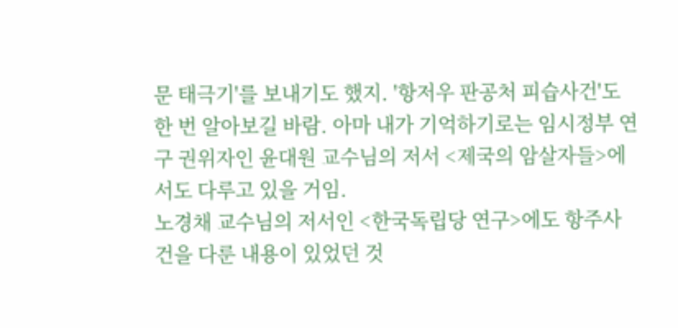문 태극기'를 보내기도 했지. '항저우 판공처 피습사건'도 한 번 알아보길 바람. 아마 내가 기억하기로는 임시정부 연구 권위자인 윤대원 교수님의 저서 <제국의 암살자들>에서도 다루고 있을 거임.
노경채 교수님의 저서인 <한국독립당 연구>에도 항주사건을 다룬 내용이 있었던 것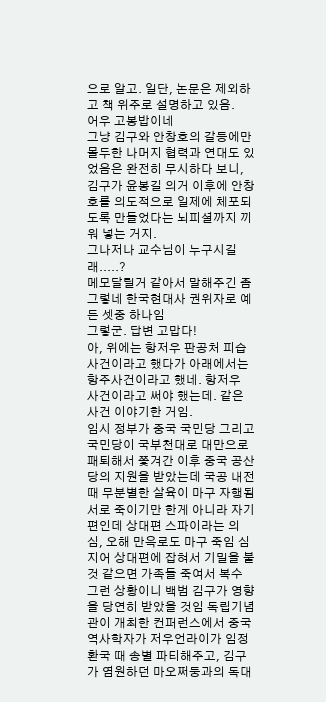으로 알고. 일단, 논문은 제외하고 책 위주로 설명하고 있음.
어우 고봉밥이네
그냥 김구와 안창호의 갈등에만 몰두한 나머지 협력과 연대도 있었음은 완전히 무시하다 보니, 김구가 윤봉길 의거 이후에 안창호를 의도적으로 일제에 체포되도록 만들었다는 뇌피셜까지 끼워 넣는 거지.
그나저나 교수님이 누구시길래.....?
메모달릴거 같아서 말해주긴 좀 그렇네 한국현대사 권위자로 예든 셋중 하나임
그렇군. 답변 고맙다!
아, 위에는 항저우 판공처 피습사건이라고 했다가 아래에서는 항주사건이라고 했네. 항저우 사건이라고 써야 했는데. 같은 사건 이야기한 거임.
임시 정부가 중국 국민당 그리고 국민당이 국부천대로 대만으로 패퇴해서 쫓겨간 이후 중국 공산당의 지원을 받았는데 국공 내전 때 무분별한 살육이 마구 자행됨 서로 죽이기만 한게 아니라 자기편인데 상대편 스파이라는 의심, 오해 만윽로도 마구 죽임 심지어 상대편에 잡혀서 기밀을 불 것 같으면 가족들 죽여서 복수 그런 상황이니 백범 김구가 영향을 당연히 받았을 것임 독립기념관이 개최한 컨퍼런스에서 중국 역사학자가 저우언라이가 임정 환국 때 송별 파티해주고, 김구가 염원하던 마오쩌둥과의 독대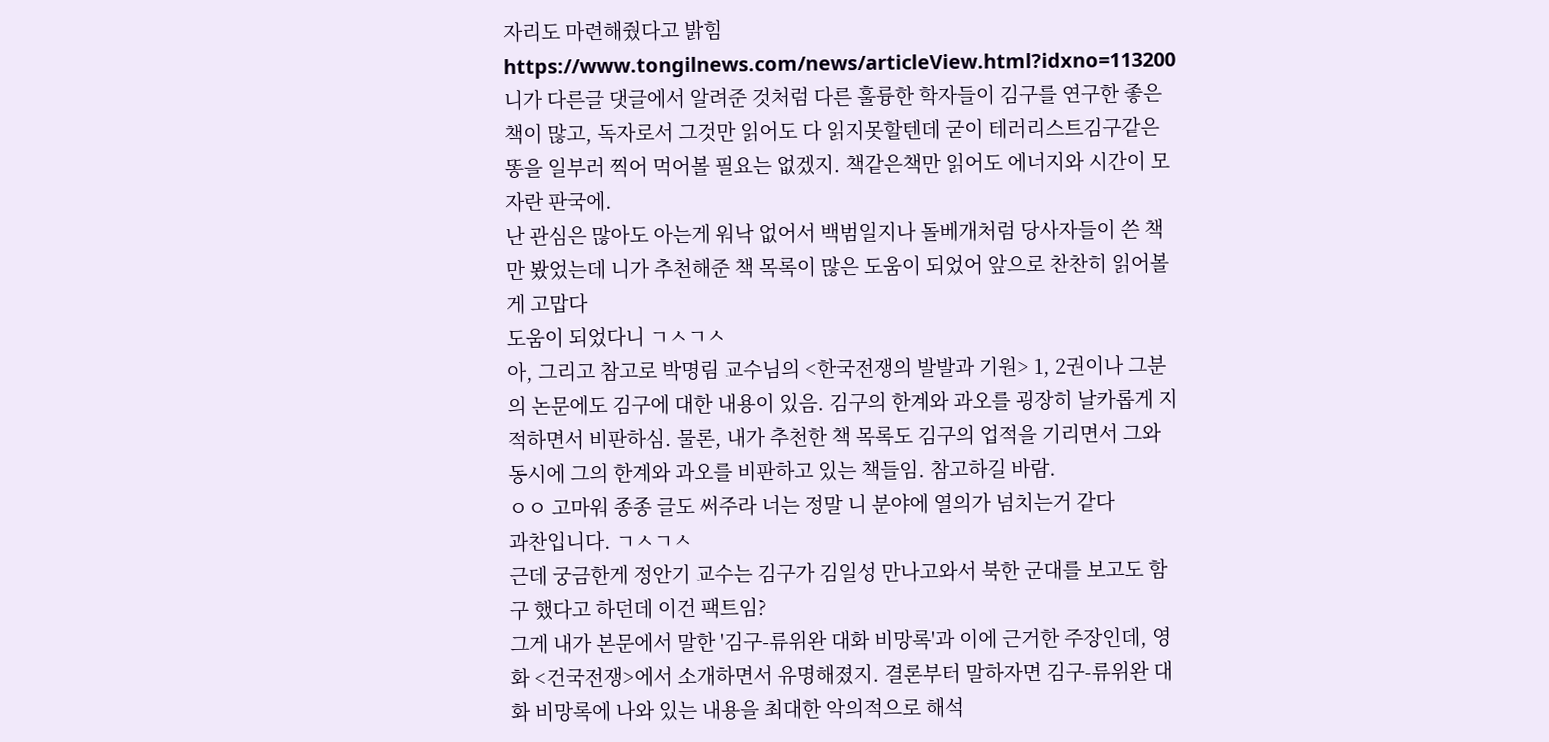자리도 마련해줬다고 밝힘
https://www.tongilnews.com/news/articleView.html?idxno=113200
니가 다른글 댓글에서 알려준 것처럼 다른 훌륭한 학자들이 김구를 연구한 좋은 책이 많고, 독자로서 그것만 읽어도 다 읽지못할텐데 굳이 테러리스트김구같은 똥을 일부러 찍어 먹어볼 필요는 없겠지. 책같은책만 읽어도 에너지와 시간이 모자란 판국에.
난 관심은 많아도 아는게 워낙 없어서 백범일지나 돌베개처럼 당사자들이 쓴 책만 봤었는데 니가 추천해준 책 목록이 많은 도움이 되었어 앞으로 찬찬히 읽어볼게 고맙다
도움이 되었다니 ㄱㅅㄱㅅ
아, 그리고 참고로 박명림 교수님의 <한국전쟁의 발발과 기원> 1, 2권이나 그분의 논문에도 김구에 대한 내용이 있음. 김구의 한계와 과오를 굉장히 날카롭게 지적하면서 비판하심. 물론, 내가 추천한 책 목록도 김구의 업적을 기리면서 그와 동시에 그의 한계와 과오를 비판하고 있는 책들임. 참고하길 바람.
ㅇㅇ 고마워 종종 글도 써주라 너는 정말 니 분야에 열의가 넘치는거 같다
과찬입니다. ㄱㅅㄱㅅ
근데 궁금한게 정안기 교수는 김구가 김일성 만나고와서 북한 군대를 보고도 함구 했다고 하던데 이건 팩트임?
그게 내가 본문에서 말한 '김구-류위완 대화 비망록'과 이에 근거한 주장인데, 영화 <건국전쟁>에서 소개하면서 유명해졌지. 결론부터 말하자면 김구-류위완 대화 비망록에 나와 있는 내용을 최대한 악의적으로 해석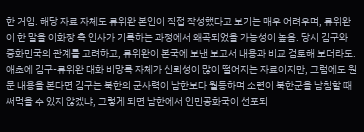한 거임. 해당 자료 자체도 류위완 본인이 직접 작성했다고 보기는 매우 어려우며, 류위완이 한 말을 이화장 측 인사가 기록하는 과정에서 왜곡되었을 가능성이 높음. 당시 김구와 중화민국의 관계를 고려하고, 류위완이 본국에 보낸 보고서 내용과 비교 검토해 보더라도.
애초에 김구-류위완 대화 비망록 자체가 신뢰성이 많이 떨어지는 자료이지만, 그럼에도 원문 내용을 본다면 김구는 북한의 군사력이 남한보다 월등하며 소련이 북한군을 남침할 때 써먹을 수 있지 않겠냐, 그렇게 되면 남한에서 인민공화국이 선포되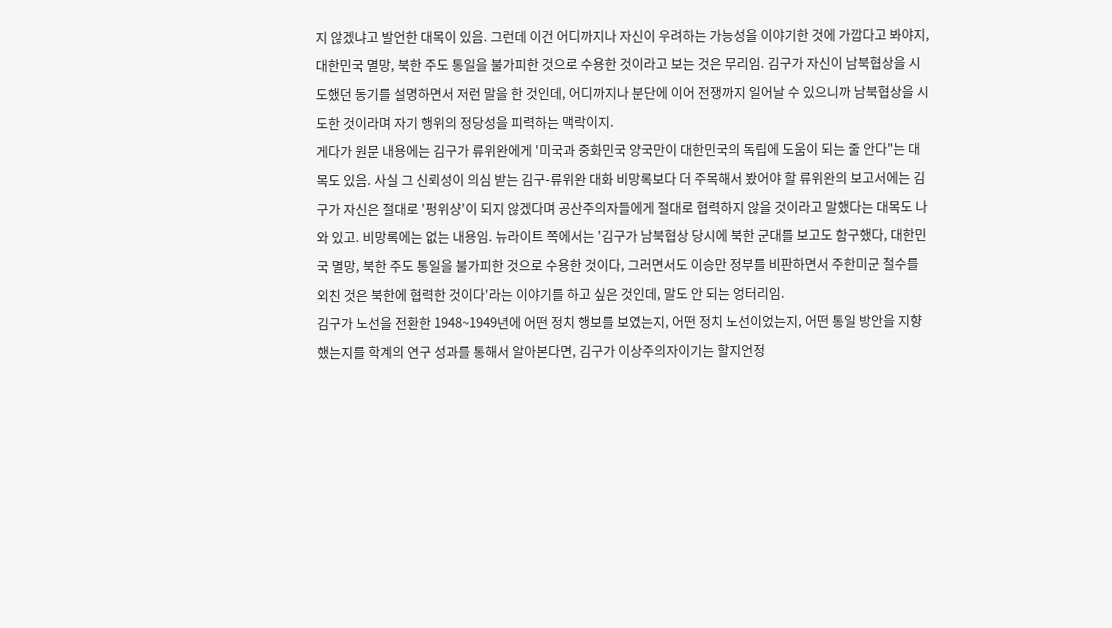지 않겠냐고 발언한 대목이 있음. 그런데 이건 어디까지나 자신이 우려하는 가능성을 이야기한 것에 가깝다고 봐야지, 대한민국 멸망, 북한 주도 통일을 불가피한 것으로 수용한 것이라고 보는 것은 무리임. 김구가 자신이 남북협상을 시도했던 동기를 설명하면서 저런 말을 한 것인데, 어디까지나 분단에 이어 전쟁까지 일어날 수 있으니까 남북협상을 시도한 것이라며 자기 행위의 정당성을 피력하는 맥락이지.
게다가 원문 내용에는 김구가 류위완에게 '미국과 중화민국 양국만이 대한민국의 독립에 도움이 되는 줄 안다"는 대목도 있음. 사실 그 신뢰성이 의심 받는 김구-류위완 대화 비망록보다 더 주목해서 봤어야 할 류위완의 보고서에는 김구가 자신은 절대로 '펑위샹'이 되지 않겠다며 공산주의자들에게 절대로 협력하지 않을 것이라고 말했다는 대목도 나와 있고. 비망록에는 없는 내용임. 뉴라이트 쪽에서는 '김구가 남북협상 당시에 북한 군대를 보고도 함구했다, 대한민국 멸망, 북한 주도 통일을 불가피한 것으로 수용한 것이다, 그러면서도 이승만 정부를 비판하면서 주한미군 철수를 외친 것은 북한에 협력한 것이다'라는 이야기를 하고 싶은 것인데, 말도 안 되는 엉터리임.
김구가 노선을 전환한 1948~1949년에 어떤 정치 행보를 보였는지, 어떤 정치 노선이었는지, 어떤 통일 방안을 지향했는지를 학계의 연구 성과를 통해서 알아본다면, 김구가 이상주의자이기는 할지언정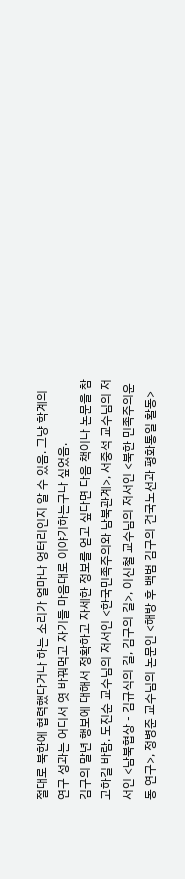절대로 북한에 협력했다거나 하는 소리가 얼마나 엉터리인지 알 수 있음. 그냥 학계의 연구 성과는 어디서 엿 바꿔먹고 자기들 마음대로 이야기하는구나 싶었음.
김구의 말년 행보에 대해서 정확하고 자세한 정보를 얻고 싶다면 다음 책이나 논문을 참고하길 바람. 도진순 교수님의 저서인 <한국민족주의와 남북관계>, 서중석 교수님의 저서인 <남북협상 - 김규식의 길, 김구의 길>, 이신철 교수님의 저서인 <북한 민족주의운동 연구>, 정병준 교수님의 논문인 <해방 후 백범 김구의 건국노선과 평화통일 활동>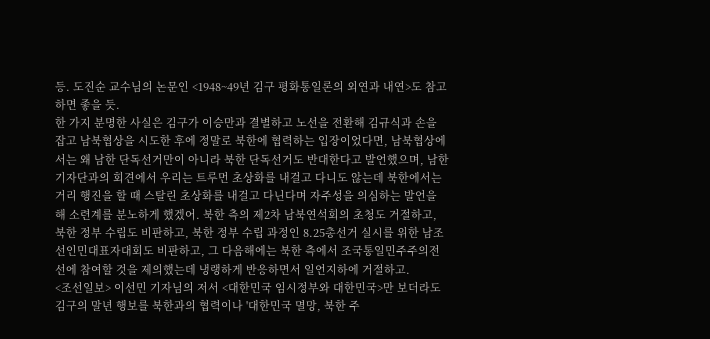등. 도진순 교수님의 논문인 <1948~49년 김구 평화통일론의 외연과 내연>도 참고하면 좋을 듯.
한 가지 분명한 사실은 김구가 이승만과 결별하고 노선을 전환해 김규식과 손을 잡고 남북협상을 시도한 후에 정말로 북한에 협력하는 입장이었다면, 남북협상에서는 왜 남한 단독선거만이 아니라 북한 단독선거도 반대한다고 발언했으며, 남한 기자단과의 회견에서 우리는 트루먼 초상화를 내걸고 다니도 않는데 북한에서는 거리 행진을 할 때 스탈린 초상화를 내걸고 다닌다며 자주성을 의심하는 발언을 해 소련계를 분노하게 했겠어. 북한 측의 제2차 남북연석회의 초청도 거절하고, 북한 정부 수립도 비판하고, 북한 정부 수립 과정인 8.25총선거 실시를 위한 남조선인민대표자대회도 비판하고, 그 다음해에는 북한 측에서 조국통일민주주의전선에 참여할 것을 제의했는데 냉랭하게 반응하면서 일언지하에 거절하고.
<조선일보> 이선민 기자님의 저서 <대한민국 임시정부와 대한민국>만 보더라도 김구의 말년 행보를 북한과의 협력이나 '대한민국 멸망, 북한 주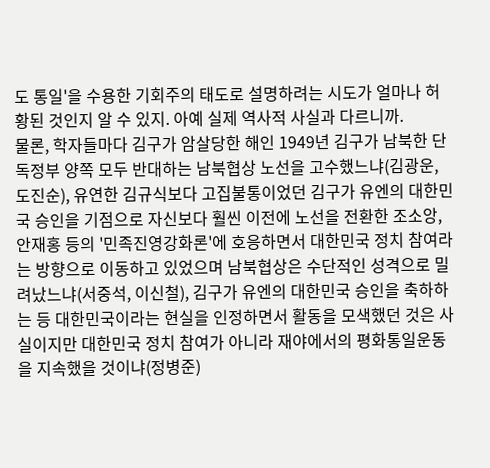도 통일'을 수용한 기회주의 태도로 설명하려는 시도가 얼마나 허황된 것인지 알 수 있지. 아예 실제 역사적 사실과 다르니까.
물론, 학자들마다 김구가 암살당한 해인 1949년 김구가 남북한 단독정부 양쪽 모두 반대하는 남북협상 노선을 고수했느냐(김광운, 도진순), 유연한 김규식보다 고집불통이었던 김구가 유엔의 대한민국 승인을 기점으로 자신보다 훨씬 이전에 노선을 전환한 조소앙, 안재홍 등의 '민족진영강화론'에 호응하면서 대한민국 정치 참여라는 방향으로 이동하고 있었으며 남북협상은 수단적인 성격으로 밀려났느냐(서중석, 이신철), 김구가 유엔의 대한민국 승인을 축하하는 등 대한민국이라는 현실을 인정하면서 활동을 모색했던 것은 사실이지만 대한민국 정치 참여가 아니라 재야에서의 평화통일운동을 지속했을 것이냐(정병준)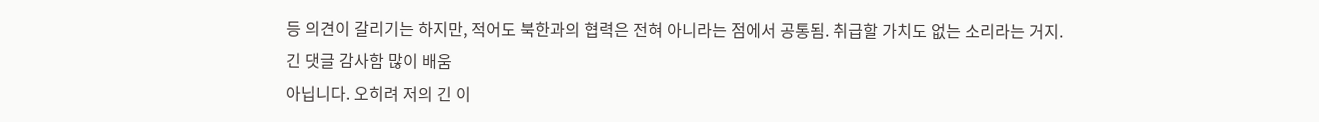등 의견이 갈리기는 하지만, 적어도 북한과의 협력은 전혀 아니라는 점에서 공통됨. 취급할 가치도 없는 소리라는 거지.
긴 댓글 감사함 많이 배움
아닙니다. 오히려 저의 긴 이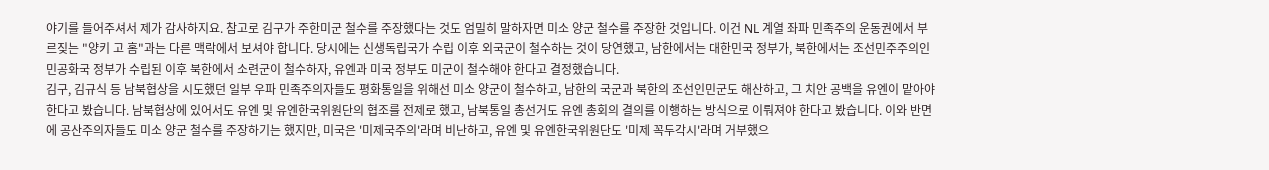야기를 들어주셔서 제가 감사하지요. 참고로 김구가 주한미군 철수를 주장했다는 것도 엄밀히 말하자면 미소 양군 철수를 주장한 것입니다. 이건 NL 계열 좌파 민족주의 운동권에서 부르짖는 "양키 고 홈"과는 다른 맥락에서 보셔야 합니다. 당시에는 신생독립국가 수립 이후 외국군이 철수하는 것이 당연했고, 남한에서는 대한민국 정부가, 북한에서는 조선민주주의인민공화국 정부가 수립된 이후 북한에서 소련군이 철수하자, 유엔과 미국 정부도 미군이 철수해야 한다고 결정했습니다.
김구, 김규식 등 남북협상을 시도했던 일부 우파 민족주의자들도 평화통일을 위해선 미소 양군이 철수하고, 남한의 국군과 북한의 조선인민군도 해산하고, 그 치안 공백을 유엔이 맡아야 한다고 봤습니다. 남북협상에 있어서도 유엔 및 유엔한국위원단의 협조를 전제로 했고, 남북통일 총선거도 유엔 총회의 결의를 이행하는 방식으로 이뤄져야 한다고 봤습니다. 이와 반면에 공산주의자들도 미소 양군 철수를 주장하기는 했지만, 미국은 '미제국주의'라며 비난하고, 유엔 및 유엔한국위원단도 '미제 꼭두각시'라며 거부했으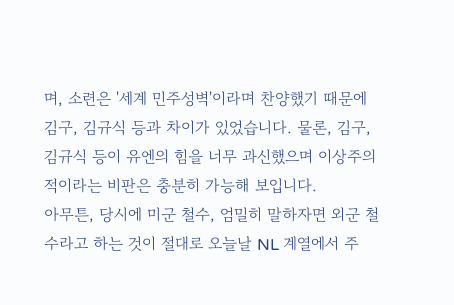며, 소련은 '세계 민주성벽'이라며 찬양했기 때문에 김구, 김규식 등과 차이가 있었습니다. 물론, 김구, 김규식 등이 유엔의 힘을 너무 과신했으며 이상주의적이라는 비판은 충분히 가능해 보입니다.
아무튼, 당시에 미군 철수, 엄밀히 말하자면 외군 철수라고 하는 것이 절대로 오늘날 NL 계열에서 주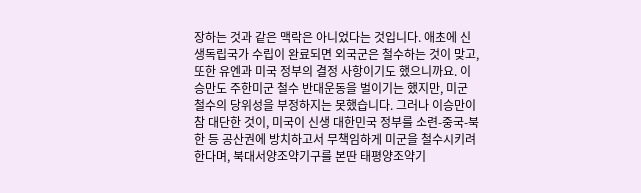장하는 것과 같은 맥락은 아니었다는 것입니다. 애초에 신생독립국가 수립이 완료되면 외국군은 철수하는 것이 맞고, 또한 유엔과 미국 정부의 결정 사항이기도 했으니까요. 이승만도 주한미군 철수 반대운동을 벌이기는 했지만, 미군 철수의 당위성을 부정하지는 못했습니다. 그러나 이승만이 참 대단한 것이, 미국이 신생 대한민국 정부를 소련-중국-북한 등 공산권에 방치하고서 무책임하게 미군을 철수시키려 한다며, 북대서양조약기구를 본딴 태평양조약기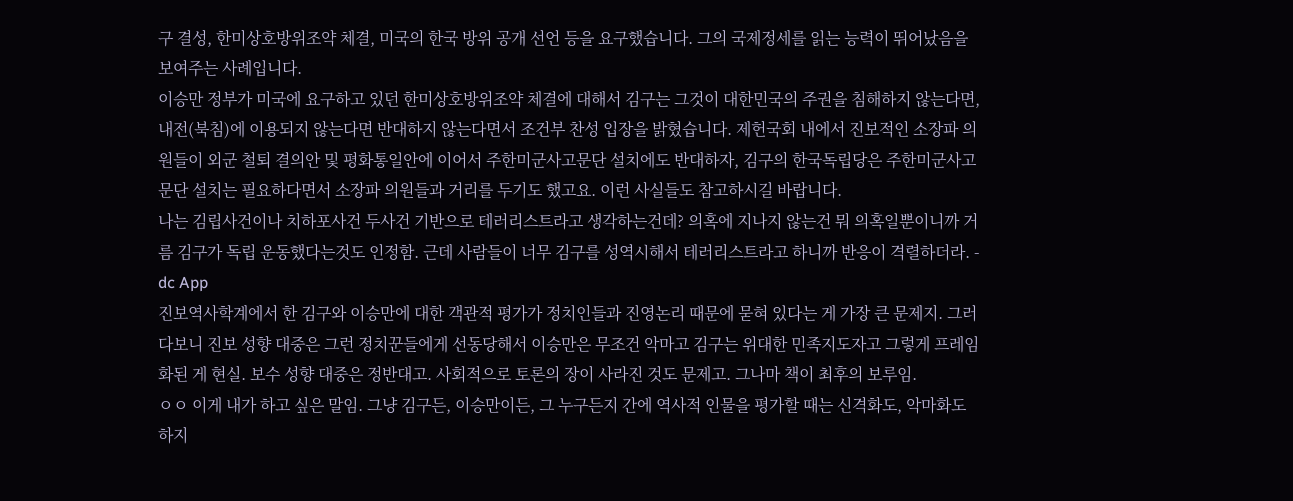구 결성, 한미상호방위조약 체결, 미국의 한국 방위 공개 선언 등을 요구했습니다. 그의 국제정세를 읽는 능력이 뛰어났음을 보여주는 사례입니다.
이승만 정부가 미국에 요구하고 있던 한미상호방위조약 체결에 대해서 김구는 그것이 대한민국의 주권을 침해하지 않는다면, 내전(북침)에 이용되지 않는다면 반대하지 않는다면서 조건부 찬성 입장을 밝혔습니다. 제헌국회 내에서 진보적인 소장파 의원들이 외군 철퇴 결의안 및 평화통일안에 이어서 주한미군사고문단 설치에도 반대하자, 김구의 한국독립당은 주한미군사고문단 설치는 필요하다면서 소장파 의원들과 거리를 두기도 했고요. 이런 사실들도 참고하시길 바랍니다.
나는 김립사건이나 치하포사건 두사건 기반으로 테러리스트라고 생각하는건데? 의혹에 지나지 않는건 뭐 의혹일뿐이니까 거름 김구가 독립 운동했다는것도 인정함. 근데 사람들이 너무 김구를 성역시해서 테러리스트라고 하니까 반응이 격렬하더라. - dc App
진보역사학계에서 한 김구와 이승만에 대한 객관적 평가가 정치인들과 진영논리 때문에 묻혀 있다는 게 가장 큰 문제지. 그러다보니 진보 성향 대중은 그런 정치꾼들에게 선동당해서 이승만은 무조건 악마고 김구는 위대한 민족지도자고 그렇게 프레임화된 게 현실. 보수 성향 대중은 정반대고. 사회적으로 토론의 장이 사라진 것도 문제고. 그나마 책이 최후의 보루임.
ㅇㅇ 이게 내가 하고 싶은 말임. 그냥 김구든, 이승만이든, 그 누구든지 간에 역사적 인물을 평가할 때는 신격화도, 악마화도 하지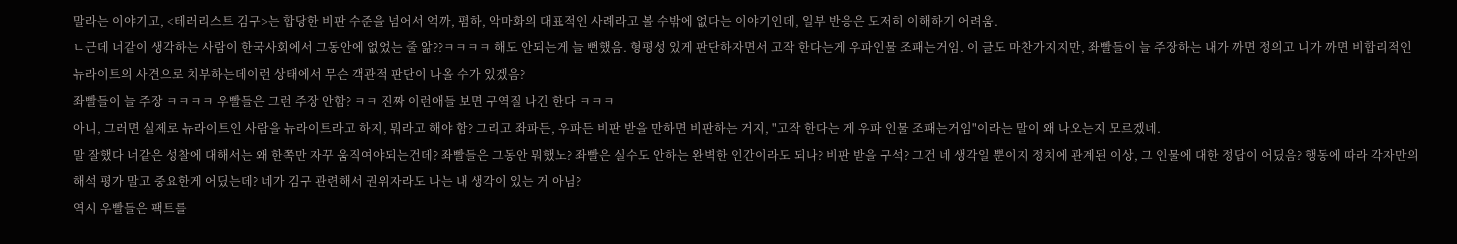말라는 이야기고, <테러리스트 김구>는 합당한 비판 수준을 넘어서 억까, 폄하, 악마화의 대표적인 사례라고 볼 수밖에 없다는 이야기인데, 일부 반응은 도저히 이해하기 어려움.
ㄴ근데 너같이 생각하는 사람이 한국사회에서 그동안에 없었는 줄 앎??ㅋㅋㅋㅋ 해도 안되는게 늘 뻔했음. 형평성 있게 판단하자면서 고작 한다는게 우파인물 조패는거임. 이 글도 마찬가지지만, 좌빨들이 늘 주장하는 내가 까면 정의고 니가 까면 비합리적인 뉴라이트의 사견으로 치부하는데이런 상태에서 무슨 객관적 판단이 나올 수가 있겠음?
좌빨들이 늘 주장 ㅋㅋㅋㅋ 우빨들은 그런 주장 안함? ㅋㅋ 진짜 이런애들 보면 구역질 나긴 한다 ㅋㅋㅋ
아니, 그러면 실제로 뉴라이트인 사람을 뉴라이트라고 하지, 뭐라고 해야 함? 그리고 좌파든, 우파든 비판 받을 만하면 비판하는 거지, "고작 한다는 게 우파 인물 조패는거임"이라는 말이 왜 나오는지 모르겠네.
말 잘했다 너같은 성찰에 대해서는 왜 한쪽만 자꾸 움직여야되는건데? 좌빨들은 그동안 뭐했노? 좌빨은 실수도 안하는 완벽한 인간이라도 되나? 비판 받을 구석? 그건 네 생각일 뿐이지 정치에 관계된 이상, 그 인물에 대한 정답이 어딨음? 행동에 따라 각자만의 해석 평가 말고 중요한게 어딨는데? 네가 김구 관련해서 권위자라도 나는 내 생각이 있는 거 아님?
역시 우빨들은 팩트를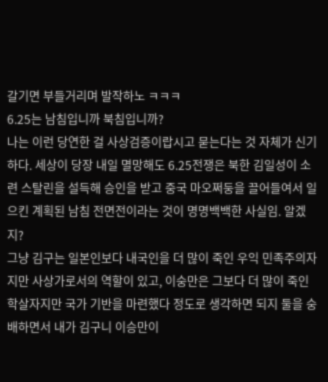갈기면 부들거리며 발작하노 ㅋㅋㅋ
6.25는 남침입니까 북침입니까?
나는 이런 당연한 걸 사상검증이랍시고 묻는다는 것 자체가 신기하다. 세상이 당장 내일 멸망해도 6.25전쟁은 북한 김일성이 소련 스탈린을 설득해 승인을 받고 중국 마오쩌둥을 끌어들여서 일으킨 계획된 남침 전면전이라는 것이 명명백백한 사실임. 알겠지?
그냥 김구는 일본인보다 내국인을 더 많이 죽인 우익 민족주의자지만 사상가로서의 역할이 있고, 이숭만은 그보다 더 많이 죽인 학살자지만 국가 기반을 마련했다 정도로 생각하면 되지 둘을 숭배하면서 내가 김구니 이승만이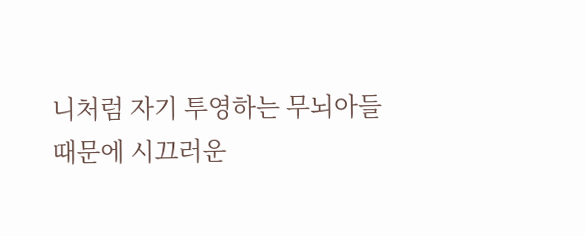니처럼 자기 투영하는 무뇌아들 때문에 시끄러운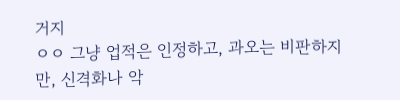거지
ㅇㅇ 그냥 업적은 인정하고, 과오는 비판하지만, 신격화나 악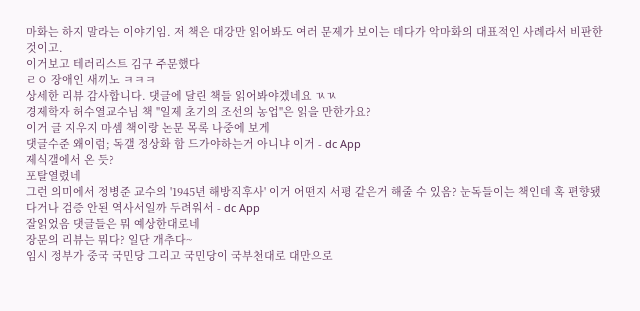마화는 하지 말라는 이야기임. 저 책은 대강만 읽어봐도 여러 문제가 보이는 데다가 악마화의 대표적인 사례라서 비판한 것이고.
이거보고 테러리스트 김구 주문했다
ㄹㅇ 장애인 새끼노 ㅋㅋㅋ
상세한 리뷰 감사합니다. 댓글에 달린 책들 읽어봐야겠네요 ㄳㄳ
경제학자 허수열교수님 책 "일제 초기의 조선의 농업"은 읽을 만한가요?
이거 글 지우지 마셈 책이랑 논문 목록 나중에 보게
댓글수준 왜이럼; 독갤 정상화 함 드가야하는거 아니냐 이거 - dc App
제식갤에서 온 듯?
포탈열렸네
그런 의미에서 정병준 교수의 '1945년 해방직후사' 이거 어떤지 서평 같은거 해줄 수 있음? 눈독들이는 책인데 혹 편향됐다거나 검증 안된 역사서일까 두려워서 - dc App
잘읽었음 댓글들은 뭐 예상한대로네
장문의 리뷰는 뭐다? 일단 개추다~
임시 정부가 중국 국민당 그리고 국민당이 국부천대로 대만으로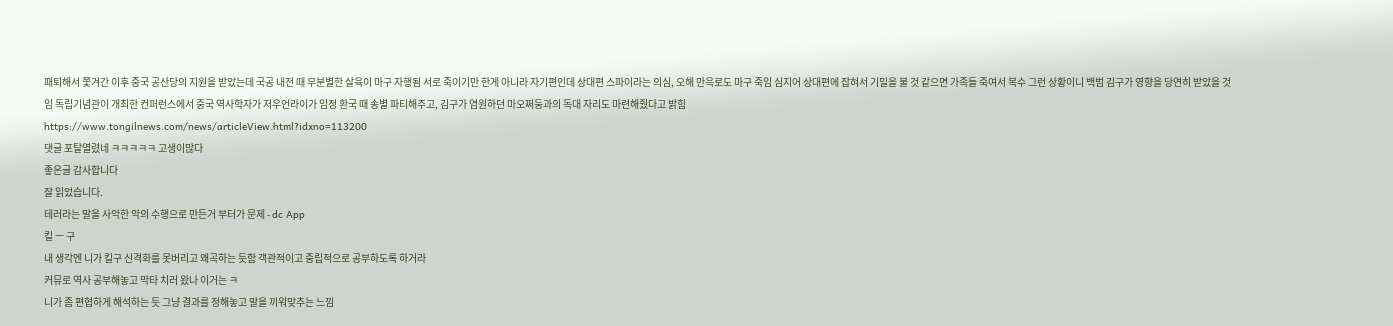패퇴해서 쫓겨간 이후 중국 공산당의 지원을 받았는데 국공 내전 때 무분별한 살육이 마구 자행됨 서로 죽이기만 한게 아니라 자기편인데 상대편 스파이라는 의심, 오해 만윽로도 마구 죽임 심지어 상대편에 잡혀서 기밀을 불 것 같으면 가족들 죽여서 복수 그런 상황이니 백범 김구가 영향을 당연히 받았을 것임 독립기념관이 개최한 컨퍼런스에서 중국 역사학자가 저우언라이가 임정 환국 때 송별 파티해주고, 김구가 염원하던 마오쩌둥과의 독대 자리도 마련해줬다고 밝힘
https://www.tongilnews.com/news/articleView.html?idxno=113200
댓글 포탈열렸네 ㅋㅋㅋㅋㅋ 고생이많다
좋은글 감사합니다
잘 읽었습니다.
테러라는 말을 사악한 악의 수행으로 만든거 부터가 문제 - dc App
킬 ㅡ 구
내 생각엔 니가 킬구 신격화를 못버리고 왜곡하는 듯함 객관적이고 중립적으로 공부하도록 하거라
커뮤로 역사 공부해놓고 막타 치러 왔나 이거는 ㅋ
니가 좀 편협하게 해석하는 듯 그냥 결과를 정해놓고 말을 끼워맞추는 느낌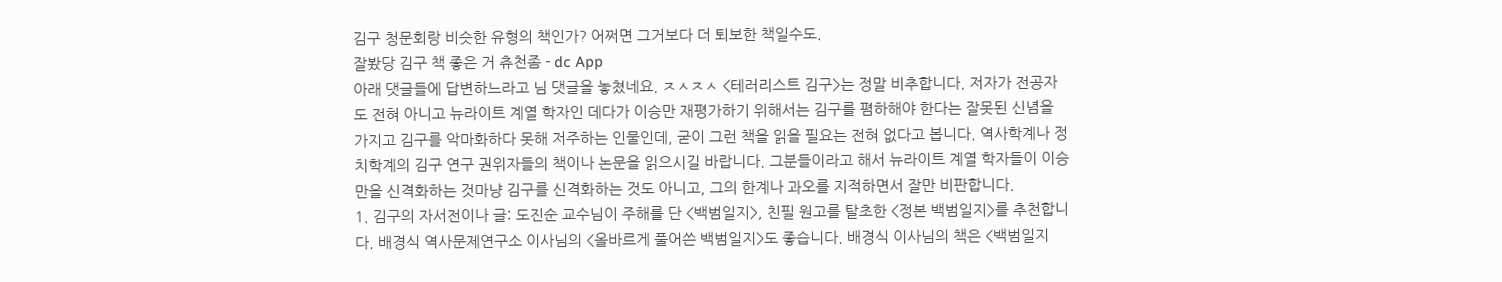김구 청문회랑 비슷한 유형의 책인가? 어쩌면 그거보다 더 퇴보한 책일수도.
잘봤당 김구 책 좋은 거 츄천좀 - dc App
아래 댓글들에 답변하느라고 님 댓글을 놓쳤네요. ㅈㅅㅈㅅ <테러리스트 김구>는 정말 비추합니다. 저자가 전공자도 전혀 아니고 뉴라이트 계열 학자인 데다가 이승만 재평가하기 위해서는 김구를 폄하해야 한다는 잘못된 신념을 가지고 김구를 악마화하다 못해 저주하는 인물인데, 굳이 그런 책을 읽을 필요는 전혀 없다고 봅니다. 역사학계나 정치학계의 김구 연구 권위자들의 책이나 논문을 읽으시길 바랍니다. 그분들이라고 해서 뉴라이트 계열 학자들이 이승만을 신격화하는 것마냥 김구를 신격화하는 것도 아니고, 그의 한계나 과오를 지적하면서 잘만 비판합니다.
1. 김구의 자서전이나 글: 도진순 교수님이 주해를 단 <백범일지>, 친필 원고를 탈초한 <정본 백범일지>를 추천합니다. 배경식 역사문제연구소 이사님의 <올바르게 풀어쓴 백범일지>도 좋습니다. 배경식 이사님의 책은 <백범일지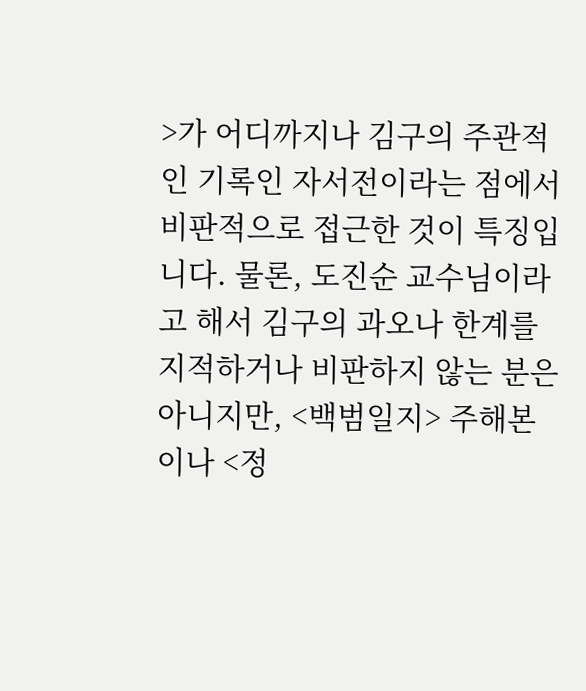>가 어디까지나 김구의 주관적인 기록인 자서전이라는 점에서 비판적으로 접근한 것이 특징입니다. 물론, 도진순 교수님이라고 해서 김구의 과오나 한계를 지적하거나 비판하지 않는 분은 아니지만, <백범일지> 주해본이나 <정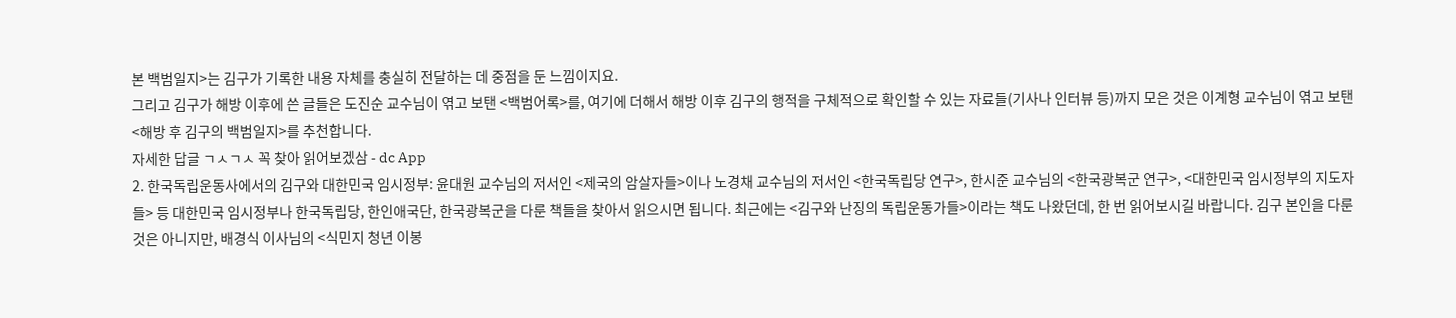본 백범일지>는 김구가 기록한 내용 자체를 충실히 전달하는 데 중점을 둔 느낌이지요.
그리고 김구가 해방 이후에 쓴 글들은 도진순 교수님이 엮고 보탠 <백범어록>를, 여기에 더해서 해방 이후 김구의 행적을 구체적으로 확인할 수 있는 자료들(기사나 인터뷰 등)까지 모은 것은 이계형 교수님이 엮고 보탠 <해방 후 김구의 백범일지>를 추천합니다.
자세한 답글 ㄱㅅㄱㅅ 꼭 찾아 읽어보겠삼 - dc App
2. 한국독립운동사에서의 김구와 대한민국 임시정부: 윤대원 교수님의 저서인 <제국의 암살자들>이나 노경채 교수님의 저서인 <한국독립당 연구>, 한시준 교수님의 <한국광복군 연구>, <대한민국 임시정부의 지도자들> 등 대한민국 임시정부나 한국독립당, 한인애국단, 한국광복군을 다룬 책들을 찾아서 읽으시면 됩니다. 최근에는 <김구와 난징의 독립운동가들>이라는 책도 나왔던데, 한 번 읽어보시길 바랍니다. 김구 본인을 다룬 것은 아니지만, 배경식 이사님의 <식민지 청년 이봉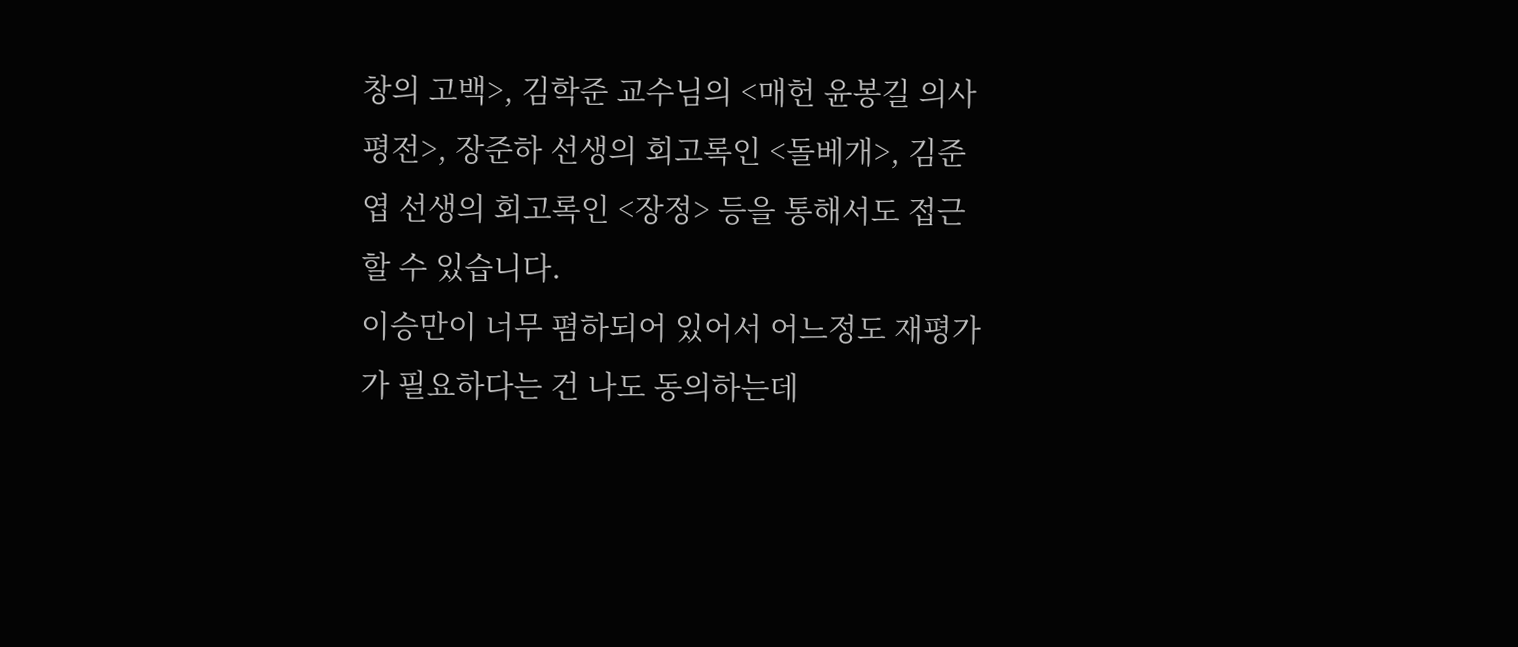창의 고백>, 김학준 교수님의 <매헌 윤봉길 의사 평전>, 장준하 선생의 회고록인 <돌베개>, 김준엽 선생의 회고록인 <장정> 등을 통해서도 접근할 수 있습니다.
이승만이 너무 폄하되어 있어서 어느정도 재평가가 필요하다는 건 나도 동의하는데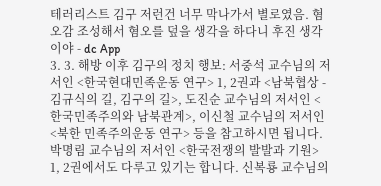테러리스트 김구 저런건 너무 막나가서 별로였음. 혐오감 조성해서 혐오를 덮을 생각을 하다니 후진 생각이야 - dc App
3. 3. 해방 이후 김구의 정치 행보: 서중석 교수님의 저서인 <한국현대민족운동 연구> 1, 2권과 <남북협상 - 김규식의 길, 김구의 길>, 도진순 교수님의 저서인 <한국민족주의와 남북관계>, 이신철 교수님의 저서인 <북한 민족주의운동 연구> 등을 참고하시면 됩니다. 박명림 교수님의 저서인 <한국전쟁의 발발과 기원> 1, 2권에서도 다루고 있기는 합니다. 신복룡 교수님의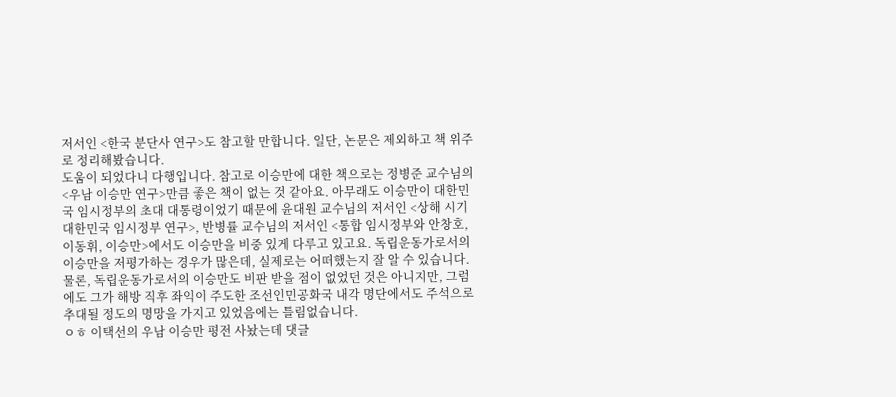저서인 <한국 분단사 연구>도 참고할 만합니다. 일단, 논문은 제외하고 책 위주로 정리해봤습니다.
도움이 되었다니 다행입니다. 참고로 이승만에 대한 책으로는 정병준 교수님의 <우남 이승만 연구>만큼 좋은 책이 없는 것 같아요. 아무래도 이승만이 대한민국 임시정부의 초대 대통령이었기 때문에 윤대원 교수님의 저서인 <상해 시기 대한민국 임시정부 연구>, 반병률 교수님의 저서인 <통합 임시정부와 안창호, 이동휘, 이승만>에서도 이승만을 비중 있게 다루고 있고요. 독립운동가로서의 이승만을 저평가하는 경우가 많은데, 실제로는 어떠했는지 잘 알 수 있습니다. 물론, 독립운동가로서의 이승만도 비판 받을 점이 없었던 것은 아니지만, 그럼에도 그가 해방 직후 좌익이 주도한 조선인민공화국 내각 명단에서도 주석으로 추대될 정도의 명망을 가지고 있었음에는 틀림없습니다.
ㅇㅎ 이택선의 우남 이승만 평전 사놨는데 댓글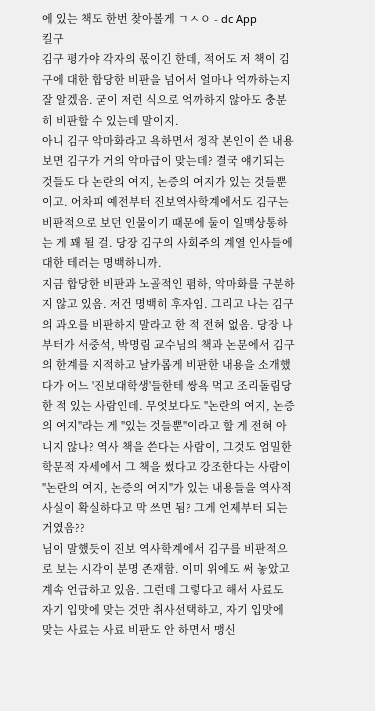에 있는 책도 한번 찾아볼게 ㄱㅅㅇ - dc App
킬구
김구 평가야 각자의 몫이긴 한데, 적어도 저 책이 김구에 대한 합당한 비판을 넘어서 얼마나 억까하는지 잘 알겠음. 굳이 저런 식으로 억까하지 않아도 충분히 비판할 수 있는데 말이지.
아니 김구 악마화라고 욕하면서 정작 본인이 쓴 내용 보면 김구가 거의 악마급이 맞는데? 결국 얘기되는 것들도 다 논란의 여지, 논증의 여지가 있는 것들뿐이고. 어차피 예전부터 진보역사학계에서도 김구는 비판적으로 보던 인물이기 때문에 둘이 일맥상통하는 게 꽤 될 걸. 당장 김구의 사회주의 계열 인사들에 대한 테러는 명백하니까.
지금 합당한 비판과 노골적인 폄하, 악마화를 구분하지 않고 있음. 저건 명백히 후자임. 그리고 나는 김구의 과오를 비판하지 말라고 한 적 전혀 없음. 당장 나부터가 서중석, 박명림 교수님의 책과 논문에서 김구의 한계를 지적하고 날카롭게 비판한 내용을 소개했다가 어느 '진보대학생'들한테 쌍욕 먹고 조리돌림당한 적 있는 사람인데. 무엇보다도 "논란의 여지, 논증의 여지"라는 게 "있는 것들뿐"이라고 할 게 전혀 아니지 않나? 역사 책을 쓴다는 사람이, 그것도 엄밀한 학문적 자세에서 그 책을 썼다고 강조한다는 사람이 "논란의 여지, 논증의 여지"가 있는 내용들을 역사적 사실이 확실하다고 막 쓰면 됨? 그게 언제부터 되는 거였음??
님이 말했듯이 진보 역사학계에서 김구를 비판적으로 보는 시각이 분명 존재함. 이미 위에도 써 놓았고 계속 언급하고 있음. 그런데 그렇다고 해서 사료도 자기 입맛에 맞는 것만 취사선택하고, 자기 입맛에 맞는 사료는 사료 비판도 안 하면서 맹신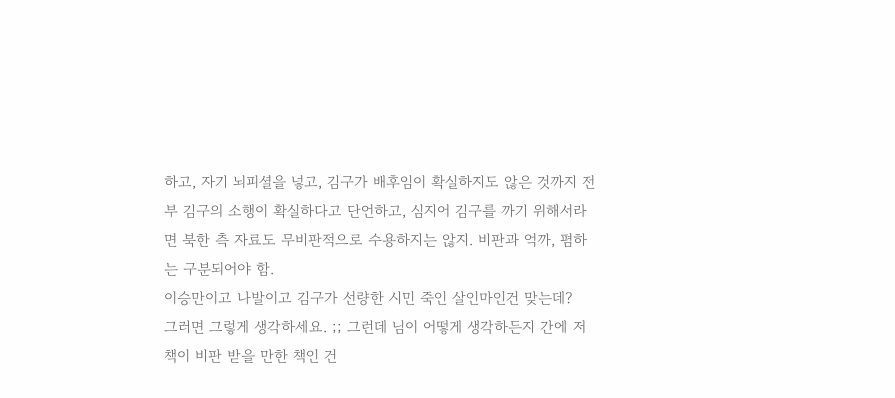하고, 자기 뇌피셜을 넣고, 김구가 배후임이 확실하지도 않은 것까지 전부 김구의 소행이 확실하다고 단언하고, 심지어 김구를 까기 위해서라면 북한 측 자료도 무비판적으로 수용하지는 않지. 비판과 억까, 폄하는 구분되어야 함.
이승만이고 나발이고 김구가 선량한 시민 죽인 살인마인건 맞는데?
그러면 그렇게 생각하세요. ;; 그런데 님이 어떻게 생각하든지 간에 저 책이 비판 받을 만한 책인 건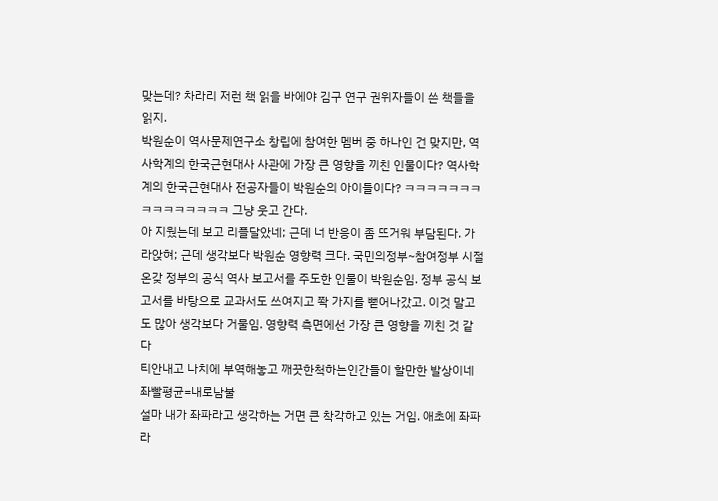맞는데? 차라리 저런 책 읽을 바에야 김구 연구 권위자들이 쓴 책들을 읽지.
박원순이 역사문제연구소 창립에 참여한 멤버 중 하나인 건 맞지만, 역사학계의 한국근현대사 사관에 가장 큰 영향을 끼친 인물이다? 역사학계의 한국근현대사 전공자들이 박원순의 아이들이다? ㅋㅋㅋㅋㅋㅋㅋㅋㅋㅋㅋㅋㅋㅋㅋ 그냥 웃고 간다.
아 지웠는데 보고 리플달았네; 근데 너 반응이 좀 뜨거워 부담된다. 가라앉혀; 근데 생각보다 박원순 영향력 크다. 국민의정부~참여정부 시절 온갖 정부의 공식 역사 보고서를 주도한 인물이 박원순임. 정부 공식 보고서를 바탕으로 교과서도 쓰여지고 쫙 가지를 뻗어나갔고. 이것 말고도 많아 생각보다 거물임. 영향력 측면에선 가장 큰 영향을 끼친 것 같다
티안내고 나치에 부역해놓고 깨끗한척하는인간들이 할만한 발상이네
좌빨평균=내로남불
설마 내가 좌파라고 생각하는 거면 큰 착각하고 있는 거임. 애초에 좌파라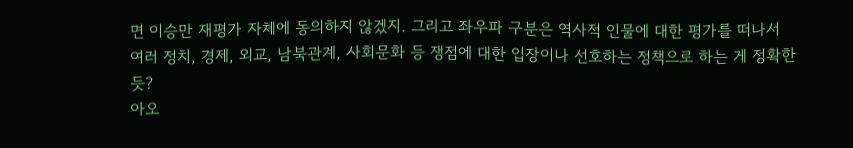면 이승만 재평가 자체에 동의하지 않겠지. 그리고 좌우파 구분은 역사적 인물에 대한 평가를 떠나서 여러 정치, 경제, 외교, 남북관계, 사회문화 등 쟁점에 대한 입장이나 선호하는 정책으로 하는 게 정확한 듯?
아오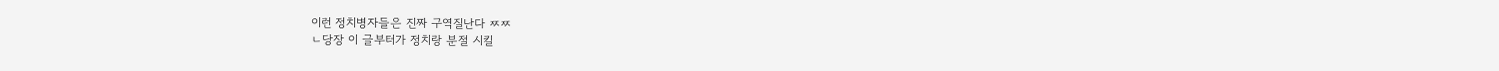이런 정치병자들은 진짜 구역질난다 ㅉㅉ
ㄴ당장 이 글부터가 정치랑 분절 시킬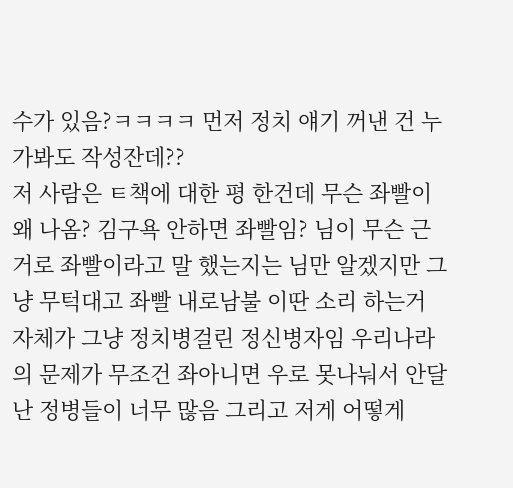수가 있음?ㅋㅋㅋㅋ 먼저 정치 얘기 꺼낸 건 누가봐도 작성잔데??
저 사람은 ㅌ책에 대한 평 한건데 무슨 좌빨이 왜 나옴? 김구욕 안하면 좌빨임? 님이 무슨 근거로 좌빨이라고 말 했는지는 님만 알겠지만 그냥 무턱대고 좌빨 내로남불 이딴 소리 하는거 자체가 그냥 정치병걸린 정신병자임 우리나라의 문제가 무조건 좌아니면 우로 못나눠서 안달난 정병들이 너무 많음 그리고 저게 어떻게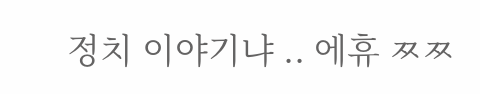정치 이야기냐 .. 에휴 ㅉㅉ